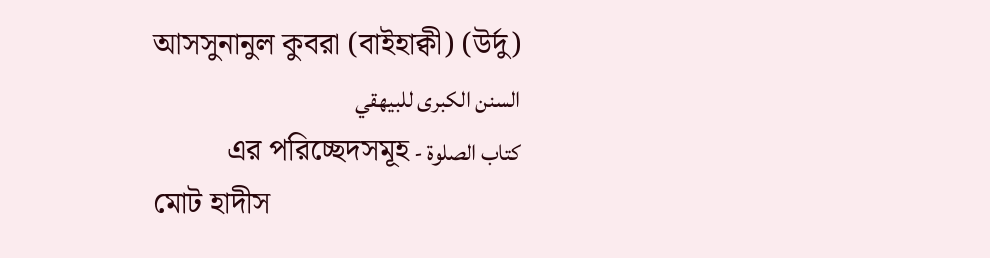আসসুনানুল কুবরা (বাইহাক্বী) (উর্দু)
السنن الكبرى للبيهقي
کتاب الصلوة - এর পরিচ্ছেদসমূহ
মোট হাদীস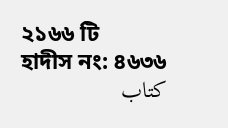২১৬৬ টি
হাদীস নং: ৪৬৩৬
کتاب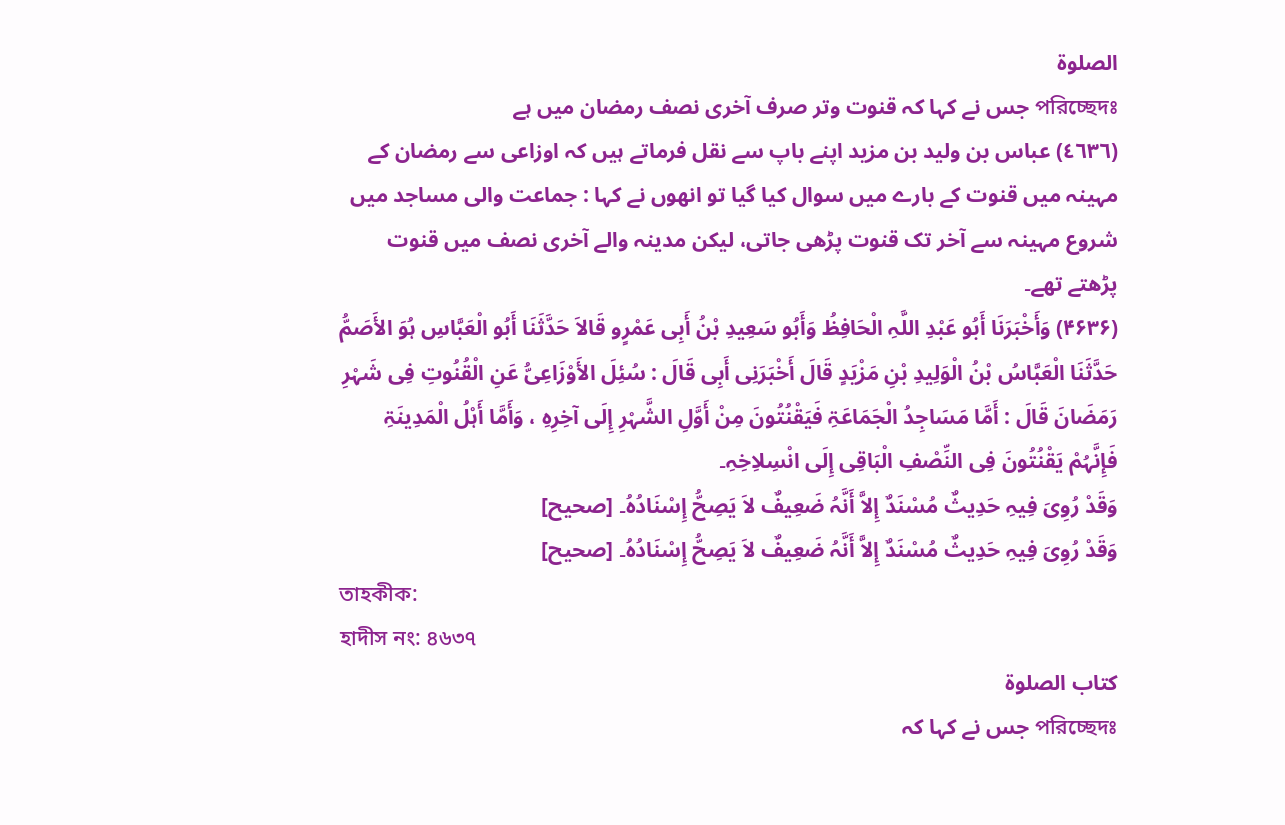الصلوة
পরিচ্ছেদঃ جس نے کہا کہ قنوت وتر صرف آخری نصف رمضان میں ہے
(٤٦٣٦) عباس بن ولید بن مزید اپنے باپ سے نقل فرماتے ہیں کہ اوزاعی سے رمضان کے مہینہ میں قنوت کے بارے میں سوال کیا گیا تو انھوں نے کہا : جماعت والی مساجد میں شروع مہینہ سے آخر تک قنوت پڑھی جاتی، لیکن مدینہ والے آخری نصف میں قنوت پڑھتے تھے۔
(۴۶۳۶) وَأَخْبَرَنَا أَبُو عَبْدِ اللَّہِ الْحَافِظُ وَأَبُو سَعِیدِ بْنُ أَبِی عَمْرٍو قَالاَ حَدَّثَنَا أَبُو الْعَبَّاسِ ہُوَ الأَصَمُّ حَدَّثَنَا الْعَبَّاسُ بْنُ الْوَلِیدِ بْنِ مَزْیَدٍ قَالَ أَخْبَرَنِی أَبِی قَالَ : سُئِلَ الأَوْزَاعِیُّ عَنِ الْقُنُوتِ فِی شَہْرِ رَمَضَانَ قَالَ : أَمَّا مَسَاجِدُ الْجَمَاعَۃِ فَیَقْنُتُونَ مِنْ أَوَّلِ الشَّہْرِ إِلَی آخِرِہِ ، وَأَمَّا أَہْلُ الْمَدِینَۃِ فَإِنَّہُمْ یَقْنُتُونَ فِی النِّصْفِ الْبَاقِی إِلَی انْسِلاِخِہِ۔
وَقَدْ رُوِیَ فِیہِ حَدِیثٌ مُسْنَدٌ إِلاَّ أَنَّہُ ضَعِیفٌ لاَ یَصِحُّ إِسْنَادُہُ۔ [صحیح]
وَقَدْ رُوِیَ فِیہِ حَدِیثٌ مُسْنَدٌ إِلاَّ أَنَّہُ ضَعِیفٌ لاَ یَصِحُّ إِسْنَادُہُ۔ [صحیح]
তাহকীক:
হাদীস নং: ৪৬৩৭
کتاب الصلوة
পরিচ্ছেদঃ جس نے کہا کہ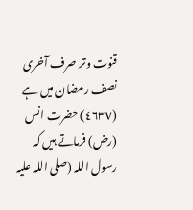قنوت وتر صرف آخری نصف رمضان میں ہے
(٤٦٣٧) حضرت انس (رض) فرماتے ہیں کہ رسول اللہ (صلی اللہ علیہ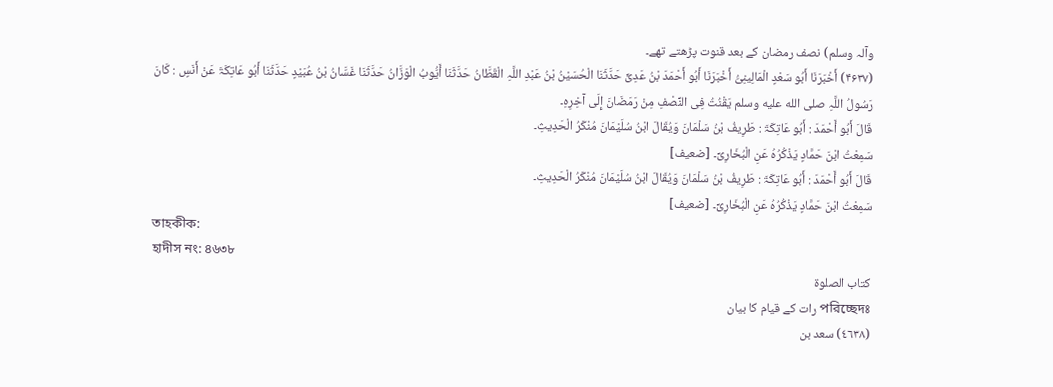وآلہ وسلم) نصف رمضان کے بعد قنوت پڑھتے تھے۔
(۴۶۳۷) أَخْبَرَنَا أَبُو سَعْدٍ الْمَالِینِیُّ أَخْبَرَنَا أَبُو أَحْمَدَ بْنُ عَدِیٍّ حَدَّثَنَا الْحُسَیْنُ بْنُ عَبْدِ اللَّہِ الْقَطَّانُ حَدَّثَنَا أَیُّوبُ الْوَزَّانُ حَدَّثَنَا غَسَّانُ بْنُ عُبَیْدٍ حَدَّثَنَا أَبُو عَاتِکَۃَ عَنْ أَنَسٍ : کَانَ رَسُولُ اللَّہِ صلى الله عليه وسلم یَقْنُتُ فِی النِّصْفِ مِنْ رَمَضَانَ إِلَی آخِرِہِ۔
قَالَ أَبُو أَحْمَدَ : أَبُو عَاتِکَۃَ : طَرِیفُ بْنُ سَلْمَانَ وَیُقَالَ ابْنُ سُلَیْمَانَ مُنْکَرُ الْحَدِیثِ۔
سَمِعْتُ ابْنَ حَمَّادٍ یَذْکُرُہُ عَنِ الْبُخَارِیِّ۔ [ضعیف]
قَالَ أَبُو أَحْمَدَ : أَبُو عَاتِکَۃَ : طَرِیفُ بْنُ سَلْمَانَ وَیُقَالَ ابْنُ سُلَیْمَانَ مُنْکَرُ الْحَدِیثِ۔
سَمِعْتُ ابْنَ حَمَّادٍ یَذْکُرُہُ عَنِ الْبُخَارِیِّ۔ [ضعیف]
তাহকীক:
হাদীস নং: ৪৬৩৮
کتاب الصلوة
পরিচ্ছেদঃ رات کے قیام کا بیان
(٤٦٣٨) سعد بن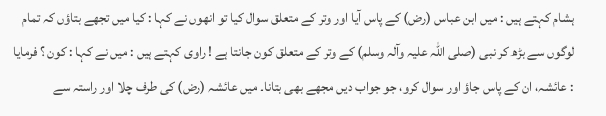ہشام کہتے ہیں : میں ابن عباس (رض) کے پاس آیا اور وتر کے متعلق سوال کیا تو انھوں نے کہا : کیا میں تجھے بتاؤں کہ تمام لوگوں سے بڑھ کر نبی (صلی اللہ علیہ وآلہ وسلم) کے وتر کے متعلق کون جانتا ہے ! راوی کہتے ہیں : میں نے کہا : کون ؟ فرمایا : عائشہ، ان کے پاس جاؤ اور سوال کرو، جو جواب دیں مجھے بھی بتانا۔ میں عائشہ (رض) کی طرف چلا اور راستہ سے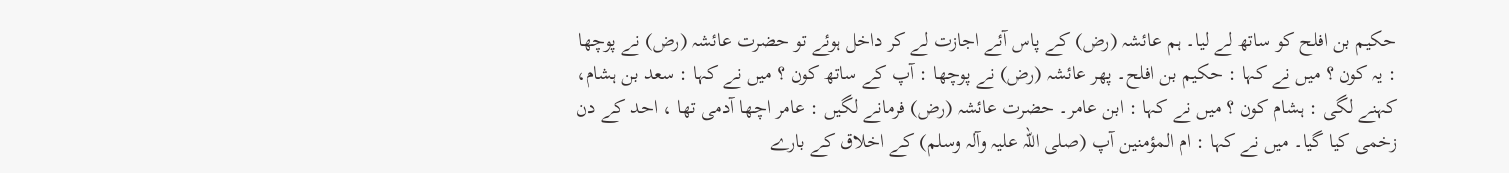حکیم بن افلح کو ساتھ لے لیا۔ ہم عائشہ (رض) کے پاس آئے اجازت لے کر داخل ہوئے تو حضرت عائشہ (رض) نے پوچھا : یہ کون ؟ میں نے کہا : حکیم بن افلح۔ پھر عائشہ (رض) نے پوچھا : آپ کے ساتھ کون ؟ میں نے کہا : سعد بن ہشام، کہنے لگی : ہشام کون ؟ میں نے کہا : ابن عامر۔ حضرت عائشہ (رض) فرمانے لگیں : عامر اچھا آدمی تھا ، احد کے دن زخمی کیا گیا۔ میں نے کہا : ام المؤمنین آپ (صلی اللہ علیہ وآلہ وسلم) کے اخلاق کے بارے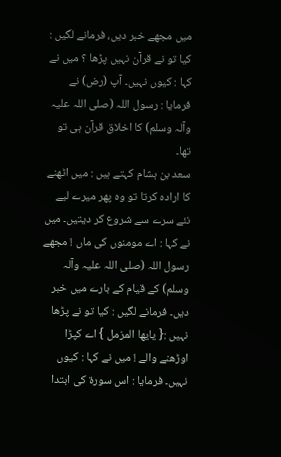میں مجھے خبر دیں، فرمانے لگیں : کیا تو نے قرآن نہیں پڑھا ؟ میں نے کہا : کیوں نہیں۔ آپ (رض) نے فرمایا : رسول اللہ (صلی اللہ علیہ وآلہ وسلم) کا اخلاق قرآن ہی تو تھا۔
سعد بن ہشام کہتے ہیں : میں اٹھنے کا ارادہ کرتا تو وہ پھر میرے لیے نئے سرے سے شروع کر دیتیں۔ میں نے کہا : اے مومنوں کی ماں ! مجھے رسول اللہ (صلی اللہ علیہ وآلہ وسلم) کے قیام کے بارے میں خبر دیں۔ فرمانے لگیں : کیا تو نے پڑھا نہیں :{ یایھا المزمل } اے کپڑا اوڑھنے والے ! میں نے کہا : کیوں نہیں۔ فرمایا : اس سورة کی ابتدا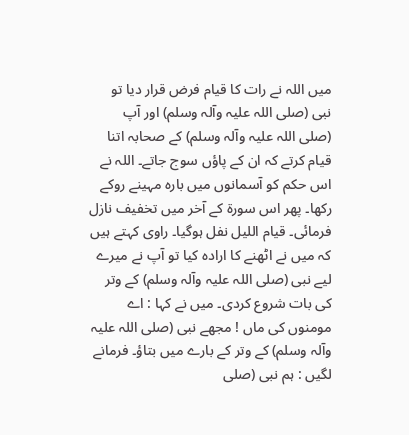میں اللہ نے رات کا قیام فرض قرار دیا تو نبی (صلی اللہ علیہ وآلہ وسلم) اور آپ (صلی اللہ علیہ وآلہ وسلم) کے صحابہ اتنا قیام کرتے کہ ان کے پاؤں سوج جاتے۔ اللہ نے اس حکم کو آسمانوں میں بارہ مہینے روکے رکھا۔ پھر اس سورة کے آخر میں تخفیف نازل فرمائی۔ قیام اللیل نفل ہوگیا۔ راوی کہتے ہیں کہ میں نے اٹھنے کا ارادہ کیا تو آپ نے میرے لیے نبی (صلی اللہ علیہ وآلہ وسلم) کے وتر کی بات شروع کردی۔ میں نے کہا : اے مومنوں کی ماں ! مجھے نبی (صلی اللہ علیہ وآلہ وسلم) کے وتر کے بارے میں بتاؤ۔ فرمانے لگیں : ہم نبی (صلی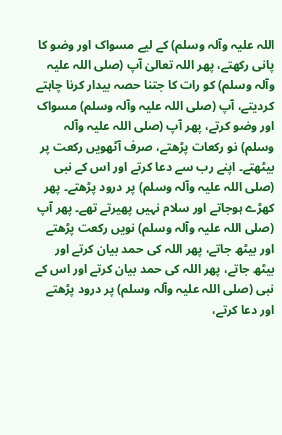اللہ علیہ وآلہ وسلم) کے لیے مسواک اور وضو کا پانی رکھتے، پھر اللہ تعالیٰ آپ (صلی اللہ علیہ وآلہ وسلم) کو رات کا جتنا حصہ بیدار کرنا چاہتے کردیتے، آپ (صلی اللہ علیہ وآلہ وسلم) مسواک اور وضو کرتے، پھر آپ (صلی اللہ علیہ وآلہ وسلم) نو رکعات پڑھتے، صرف آٹھویں رکعت پر بیٹھتے۔ اپنے رب سے دعا کرتے اور اس کے نبی (صلی اللہ علیہ وآلہ وسلم) پر درود پڑھتے۔ پھر کھڑے ہوجاتے اور سلام نہیں پھیرتے تھے۔ پھر آپ (صلی اللہ علیہ وآلہ وسلم) نویں رکعت پڑھتے اور بیٹھ جاتے، پھر اللہ کی حمد بیان کرتے اور بیٹھ جاتے، پھر اللہ کی حمد بیان کرتے اور اس کے نبی (صلی اللہ علیہ وآلہ وسلم) پر درود پڑھتے اور دعا کرتے،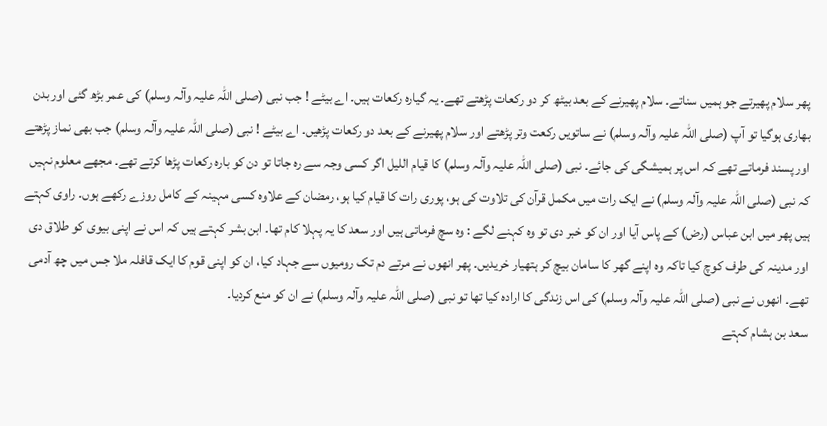پھر سلام پھیرتے جو ہمیں سناتے۔ سلام پھیرنے کے بعد بیٹھ کر دو رکعات پڑھتے تھے۔ یہ گیارہ رکعات ہیں۔ اے بیٹے ! جب نبی (صلی اللہ علیہ وآلہ وسلم) کی عمر بڑھ گئی اور بدن بھاری ہوگیا تو آپ (صلی اللہ علیہ وآلہ وسلم) نے ساتویں رکعت وتر پڑھتے اور سلام پھیرنے کے بعد دو رکعات پڑھیں۔ اے بیٹے ! نبی (صلی اللہ علیہ وآلہ وسلم) جب بھی نماز پڑھتے اور پسند فرماتے تھے کہ اس پر ہمیشگی کی جائے۔ نبی (صلی اللہ علیہ وآلہ وسلم) کا قیام اللیل اگر کسی وجہ سے رہ جاتا تو دن کو بارہ رکعات پڑھا کرتے تھے۔ مجھے معلوم نہیں کہ نبی (صلی اللہ علیہ وآلہ وسلم) نے ایک رات میں مکمل قرآن کی تلاوت کی ہو، پوری رات کا قیام کیا ہو، رمضان کے علاوہ کسی مہینہ کے کامل روزے رکھے ہوں۔ راوی کہتے ہیں پھر میں ابن عباس (رض) کے پاس آیا اور ان کو خبر دی تو وہ کہنے لگے : وہ سچ فرماتی ہیں اور سعد کا یہ پہلا کام تھا۔ ابن بشر کہتے ہیں کہ اس نے اپنی بیوی کو طلاق دی اور مدینہ کی طرف کوچ کیا تاکہ وہ اپنے گھر کا سامان بیچ کر ہتھیار خریدیں۔ پھر انھوں نے مرتے دم تک رومیوں سے جہاد کیا، ان کو اپنی قوم کا ایک قافلہ ملا جس میں چھ آدمی تھے۔ انھوں نے نبی (صلی اللہ علیہ وآلہ وسلم) کی اس زندگی کا ارادہ کیا تھا تو نبی (صلی اللہ علیہ وآلہ وسلم) نے ان کو منع کردیا۔
سعد بن ہشام کہتے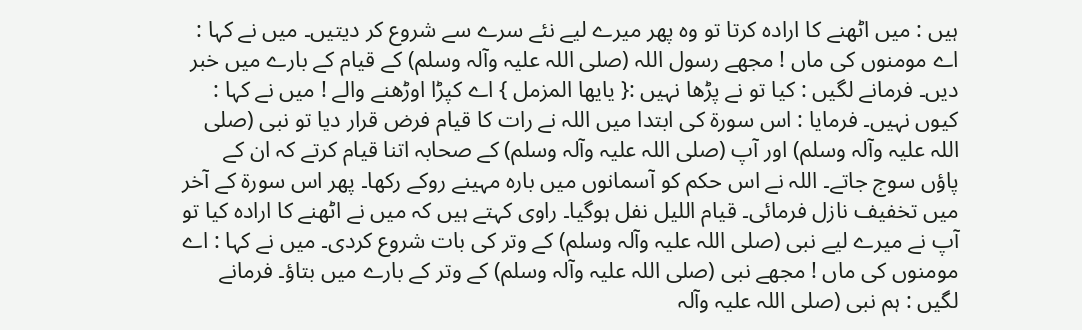ہیں : میں اٹھنے کا ارادہ کرتا تو وہ پھر میرے لیے نئے سرے سے شروع کر دیتیں۔ میں نے کہا : اے مومنوں کی ماں ! مجھے رسول اللہ (صلی اللہ علیہ وآلہ وسلم) کے قیام کے بارے میں خبر دیں۔ فرمانے لگیں : کیا تو نے پڑھا نہیں :{ یایھا المزمل } اے کپڑا اوڑھنے والے ! میں نے کہا : کیوں نہیں۔ فرمایا : اس سورة کی ابتدا میں اللہ نے رات کا قیام فرض قرار دیا تو نبی (صلی اللہ علیہ وآلہ وسلم) اور آپ (صلی اللہ علیہ وآلہ وسلم) کے صحابہ اتنا قیام کرتے کہ ان کے پاؤں سوج جاتے۔ اللہ نے اس حکم کو آسمانوں میں بارہ مہینے روکے رکھا۔ پھر اس سورة کے آخر میں تخفیف نازل فرمائی۔ قیام اللیل نفل ہوگیا۔ راوی کہتے ہیں کہ میں نے اٹھنے کا ارادہ کیا تو آپ نے میرے لیے نبی (صلی اللہ علیہ وآلہ وسلم) کے وتر کی بات شروع کردی۔ میں نے کہا : اے مومنوں کی ماں ! مجھے نبی (صلی اللہ علیہ وآلہ وسلم) کے وتر کے بارے میں بتاؤ۔ فرمانے لگیں : ہم نبی (صلی اللہ علیہ وآلہ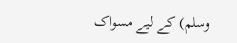وسلم) کے لیے مسواک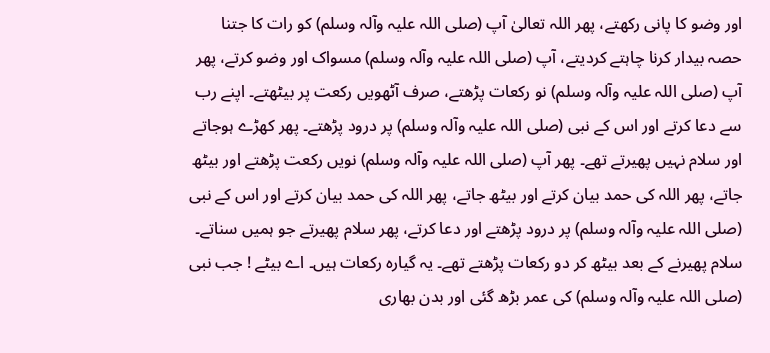اور وضو کا پانی رکھتے، پھر اللہ تعالیٰ آپ (صلی اللہ علیہ وآلہ وسلم) کو رات کا جتنا حصہ بیدار کرنا چاہتے کردیتے، آپ (صلی اللہ علیہ وآلہ وسلم) مسواک اور وضو کرتے، پھر آپ (صلی اللہ علیہ وآلہ وسلم) نو رکعات پڑھتے، صرف آٹھویں رکعت پر بیٹھتے۔ اپنے رب سے دعا کرتے اور اس کے نبی (صلی اللہ علیہ وآلہ وسلم) پر درود پڑھتے۔ پھر کھڑے ہوجاتے اور سلام نہیں پھیرتے تھے۔ پھر آپ (صلی اللہ علیہ وآلہ وسلم) نویں رکعت پڑھتے اور بیٹھ جاتے، پھر اللہ کی حمد بیان کرتے اور بیٹھ جاتے، پھر اللہ کی حمد بیان کرتے اور اس کے نبی (صلی اللہ علیہ وآلہ وسلم) پر درود پڑھتے اور دعا کرتے، پھر سلام پھیرتے جو ہمیں سناتے۔ سلام پھیرنے کے بعد بیٹھ کر دو رکعات پڑھتے تھے۔ یہ گیارہ رکعات ہیں۔ اے بیٹے ! جب نبی (صلی اللہ علیہ وآلہ وسلم) کی عمر بڑھ گئی اور بدن بھاری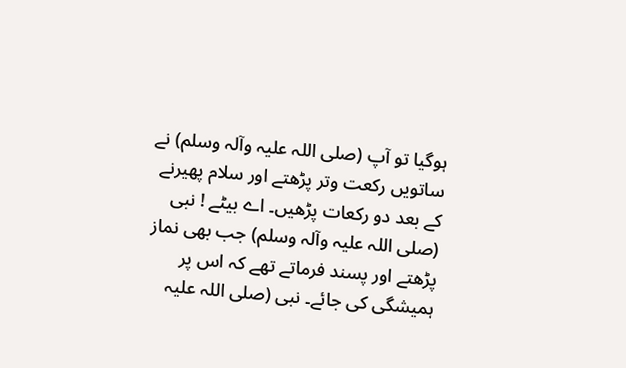ہوگیا تو آپ (صلی اللہ علیہ وآلہ وسلم) نے ساتویں رکعت وتر پڑھتے اور سلام پھیرنے کے بعد دو رکعات پڑھیں۔ اے بیٹے ! نبی (صلی اللہ علیہ وآلہ وسلم) جب بھی نماز پڑھتے اور پسند فرماتے تھے کہ اس پر ہمیشگی کی جائے۔ نبی (صلی اللہ علیہ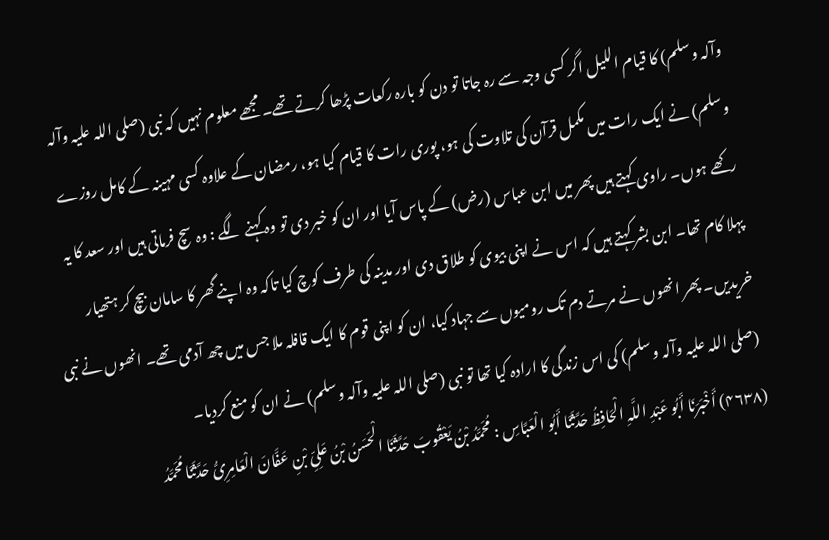وآلہ وسلم) کا قیام اللیل اگر کسی وجہ سے رہ جاتا تو دن کو بارہ رکعات پڑھا کرتے تھے۔ مجھے معلوم نہیں کہ نبی (صلی اللہ علیہ وآلہ وسلم) نے ایک رات میں مکمل قرآن کی تلاوت کی ہو، پوری رات کا قیام کیا ہو، رمضان کے علاوہ کسی مہینہ کے کامل روزے رکھے ہوں۔ راوی کہتے ہیں پھر میں ابن عباس (رض) کے پاس آیا اور ان کو خبر دی تو وہ کہنے لگے : وہ سچ فرماتی ہیں اور سعد کا یہ پہلا کام تھا۔ ابن بشر کہتے ہیں کہ اس نے اپنی بیوی کو طلاق دی اور مدینہ کی طرف کوچ کیا تاکہ وہ اپنے گھر کا سامان بیچ کر ہتھیار خریدیں۔ پھر انھوں نے مرتے دم تک رومیوں سے جہاد کیا، ان کو اپنی قوم کا ایک قافلہ ملا جس میں چھ آدمی تھے۔ انھوں نے نبی (صلی اللہ علیہ وآلہ وسلم) کی اس زندگی کا ارادہ کیا تھا تو نبی (صلی اللہ علیہ وآلہ وسلم) نے ان کو منع کردیا۔
(۴۶۳۸) أَخْبَرَنَا أَبُو عَبْدِ اللَّہِ الْحَافِظُ حَدَّثَنَا أَبُو الْعَبَّاسِ : مُحَمَّدُ بْنُ یَعْقُوبَ حَدَّثَنَا الْحَسَنُ بْنُ عَلِیِّ بْنِ عَفَّانَ الْعَامِرِیُّ حَدَّثَنَا مُحَمَّدُ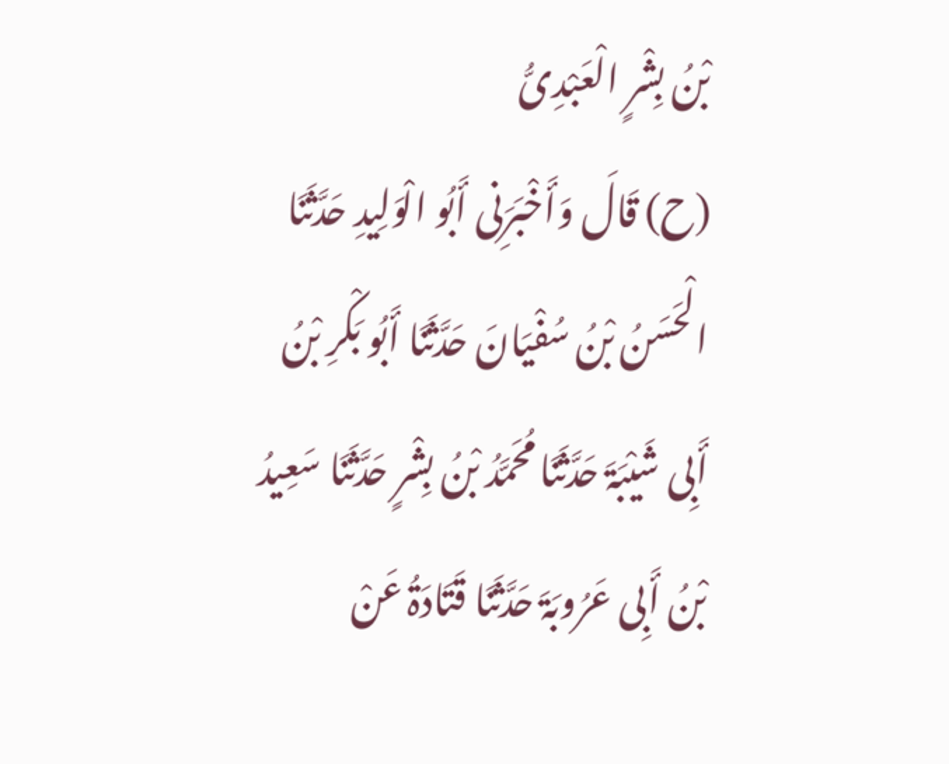بْنُ بِشْرٍ الْعَبْدِیُّ
(ح) قَالَ وَأَخْبَرَنِی أَبُو الْوَلِیدِ حَدَّثَنَا الْحَسَنُ بْنُ سُفْیَانَ حَدَّثَنَا أَبُو بَکْرِ بْنُ أَبِی شَیْبَۃَ حَدَّثَنَا مُحَمَّدُ بْنُ بِشْرٍ حَدَّثَنَا سَعِیدُ بْنُ أَبِی عَرُوبَۃَ حَدَّثَنَا قَتَادَۃُ عَنْ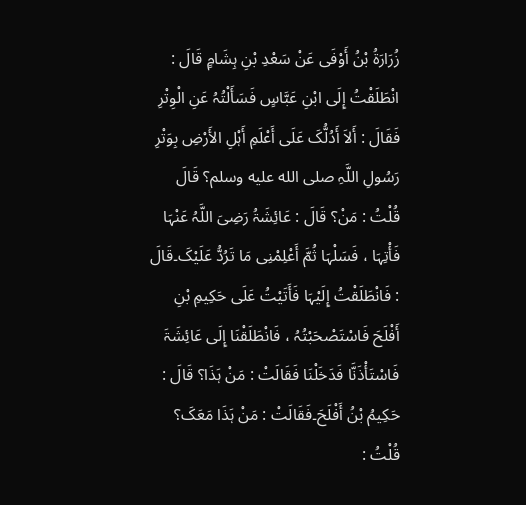زُرَارَۃُ بْنُ أَوْفَی عَنْ سَعْدِ بْنِ ہِشَامٍ قَالَ : انْطَلَقْتُ إِلَی ابْنِ عَبَّاسٍ فَسَأَلْتُہُ عَنِ الْوِتْرِ فَقَالَ : أَلاَ أَدُلُّکَ عَلَی أَعْلَمِ أَہْلِ الأَرْضِ بِوَتْرِ رَسُولِ اللَّہِ صلى الله عليه وسلم؟ قَالَ قُلْتُ : مَنْ؟ قَالَ : عَائِشَۃُ رَضِیَ اللَّہُ عَنْہَا فَأْتِہَا ، فَسَلْہَا ثُمَّ أَعْلِمْنِی مَا تَرُدُّ عَلَیْکَ۔قَالَ : فَانْطَلَقْتُ إِلَیْہَا فَأَتَیْتُ عَلَی حَکِیمِ بْنِ أَفْلَحَ فَاسْتَصْحَبْتُہُ ، فَانْطَلَقْنَا إِلَی عَائِشَۃَ فَاسْتَأْذَنَّا فَدَخَلْنَا فَقَالَتْ : مَنْ ہَذَا؟ قَالَ : حَکِیمُ بْنُ أَفْلَحَ۔فَقَالَتْ : مَنْ ہَذَا مَعَکَ؟ قُلْتُ :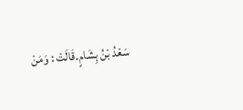سَعْدُ بْنُ ہِشَامٍ۔قَالَتْ : وَمَنْ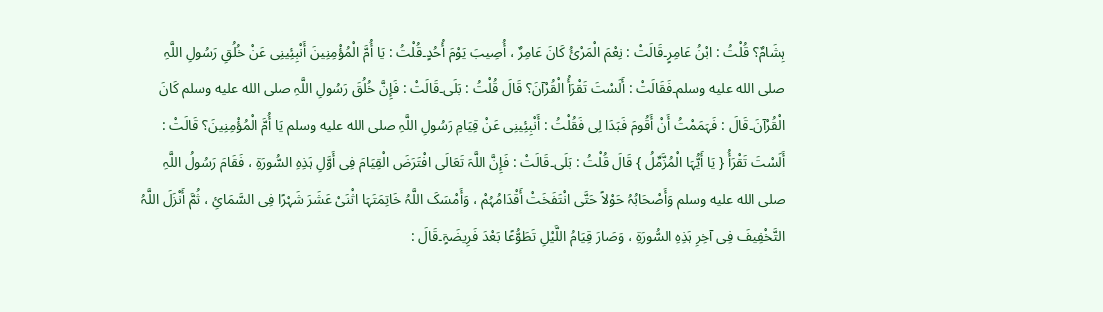ہِشَامٌ؟ قُلْتُ : ابْنُ عَامِرٍ۔قَالَتْ : نِعْمَ الْمَرْئُ کَانَ عَامِرٌ ، أُصِیبَ یَوْمَ أُحُدٍ۔قُلْتُ : یَا أُمَّ الْمُؤْمِنِینَ أَنْبِئِینِی عَنْ خُلُقِ رَسُولِ اللَّہِ صلى الله عليه وسلم۔فَقَالَتْ : أَلَسْتَ تَقْرَأُ الْقُرْآنَ؟ قَالَ قُلْتُ : بَلَی۔قَالَتْ : فَإِنَّ خُلُقَ رَسُولِ اللَّہِ صلى الله عليه وسلم کَانَ الْقُرْآنَ۔قَالَ : فَہَمَمْتُ أَنْ أَقُومَ فَبَدَا لِی فَقُلْتُ : أَنْبِئِینِی عَنْ قِیَامِ رَسُولِ اللَّہِ صلى الله عليه وسلم یَا أُمَّ الْمُؤْمِنِینَ؟ قَالَتْ : أَلَسْتَ تَقْرَأُ { یَا أَیُّہَا الْمُزَّمِّلُ } قَالَ قُلْتُ : بَلَی۔قَالَتْ : فَإِنَّ اللَّہَ تَعَالَی افْتَرَضَ الْقِیَامَ فِی أَوَّلِ ہَذِہِ السُّورَۃِ ، فَقَامَ رَسُولُ اللَّہِ صلى الله عليه وسلم وَأَصْحَابُہُ حَوْلاً حَتَّی انْتَفَخَتْ أَقْدَامُہُمْ ، وَأَمْسَکَ اللَّہُ خَاتِمَتَہَا اثْنَیْ عَشَرَ شَہْرًا فِی السَّمَائِ ، ثُمَّ أَنْزَلَ اللَّہُ التَّخْفِیفَ فِی آخِرِ ہَذِہِ السُّورَۃِ ، وَصَارَ قِیَامُ اللَّیْلِ تَطَوُّعًا بَعْدَ فَرِیضَۃٍ۔قَالَ :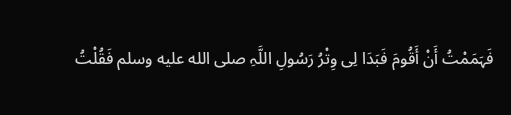فَہَمَمْتُ أَنْ أَقُومَ فَبَدَا لِی وِتْرُ رَسُولِ اللَّہِ صلى الله عليه وسلم فَقُلْتُ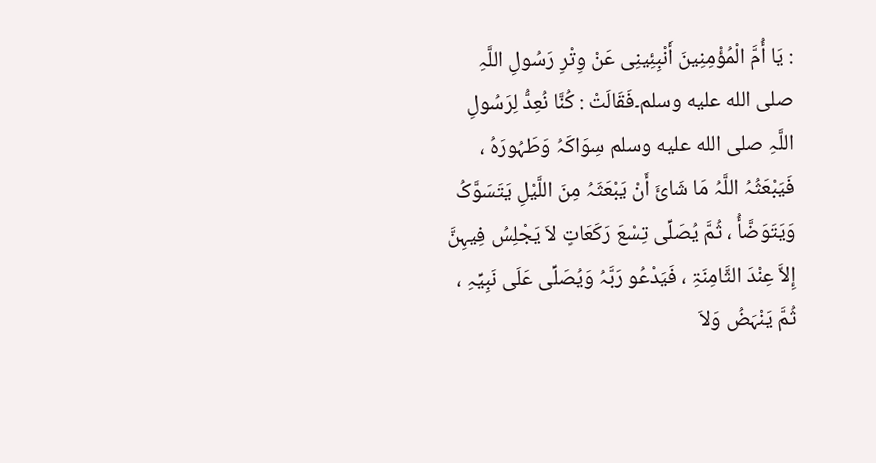: یَا أُمَّ الْمُؤْمِنِینَ أَنْبِئِینِی عَنْ وِتْرِ رَسُولِ اللَّہِ صلى الله عليه وسلم۔فَقَالَتْ : کُنَّا نُعِدُّ لِرَسُولِ اللَّہِ صلى الله عليه وسلم سِوَاکَہُ وَطَہُورَہُ ، فَیَبْعَثُہُ اللَّہُ مَا شَائَ أَنْ یَبْعَثَہُ مِنَ اللَّیْلِ یَتَسَوَّکُ وَیَتَوَضَّأُ ، ثُمَّ یُصَلِّی تِسْعَ رَکَعَاتٍ لاَ یَجْلِسُ فِیہِنَّ إِلاَّ عِنْدَ الثَّامِنَۃِ ، فَیَدْعُو رَبَّہُ وَیُصَلِّی عَلَی نَبِیِّہِ ، ثُمَّ یَنْہَضُ وَلاَ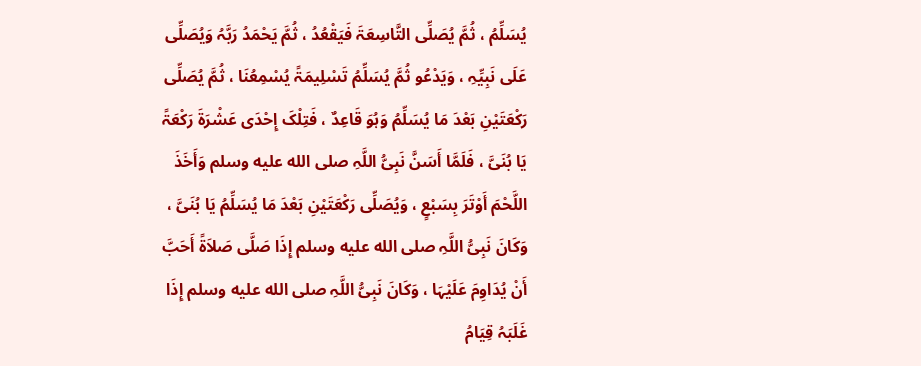یُسَلِّمُ ، ثُمَّ یُصَلِّی التَّاسِعَۃَ فَیَقْعُدُ ، ثُمَّ یَحْمَدُ رَبَّہُ وَیُصَلِّی عَلَی نَبِیِّہِ ، وَیَدْعُو ثُمَّ یُسَلِّمُ تَسْلِیمَۃً یُسْمِعُنَا ، ثُمَّ یُصَلِّی رَکْعَتَیْنِ بَعْدَ مَا یُسَلِّمُ وَہُوَ قَاعِدٌ ، فَتِلْکَ إِحْدَی عَشْرَۃَ رَکْعَۃً یَا بُنَیَّ ، فَلَمَّا أَسَنَّ نَبِیُّ اللَّہِ صلى الله عليه وسلم وَأَخَذَ اللَّحْمَ أَوْتَرَ بِسَبْعٍ ، وَیُصَلِّی رَکْعَتَیْنِ بَعْدَ مَا یُسَلِّمُ یَا بُنَیَّ ، وَکَانَ نَبِیُّ اللَّہِ صلى الله عليه وسلم إِذَا صَلَّی صَلاَۃً أَحَبَّ أَنْ یُدَاوِمَ عَلَیْہَا ، وَکَانَ نَبِیُّ اللَّہِ صلى الله عليه وسلم إِذَا غَلَبَہُ قِیَامُ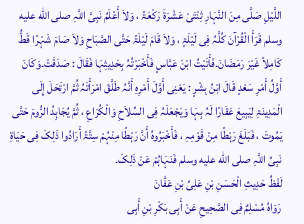اللَّیْلِ صَلَّی مِنَ النَّہَارِ ثِنْتَیْ عَشْرَۃَ رَکْعَۃً ، وَلاَ أَعْلَمُ نَبِیَّ اللَّہِ صلى الله عليه وسلم قَرَأَ الْقُرْآنَ کُلَّہُ فِی لَیْلَۃٍ ، وَلاَ قَامَ لَیْلَۃً حَتَّی الصَّبَاحِ وَلاَ صَامَ شَہْرًا قَطُّ کَامِلاً غَیْرَ رَمَضَانَ۔فَأَتَیْتُ ابْنَ عَبَّاسٍ فَأَخْبَرْتُہُ بِحَدِیثِہَا فَقَالَ : صَدَقَتْ۔وَکَانَ أَوَّلُ أَمْرِ سَعْدٍ قَالَ ابْنُ بِشْرٍ : یَعْنِی أَوَّلَ أَمْرِہِ أَنَّہُ طَلَّقَ امْرَأَتَہُ ثُمَّ ارْتَحَلَ إِلَی الْمَدِینَۃِ لِیَبِیعَ عَقَارًا لَہُ بِہَا وَیَجْعَلَہُ فِی السِّلاَحِ وَالْکُرَاعِ ، ثُمَّ یُجَاہِدُ الرُّومَ حَتَّی یَمُوتَ ، فَبَلَغَ رَہْطًا مِنْ قَوْمِہِ ، فَأَخْبَرُوہُ أَنَّ رَہْطًا مِنْہُمْ سِتَّۃً أَرَادُوا ذَلِکَ فِی حَیَاۃِ نَبِیِّ اللَّہِ صلى الله عليه وسلم فَنَہَاہُمْ عَنْ ذَلِکَ۔
لَفْظُ حَدِیثِ الْحَسَنِ بْنِ عَلِیِّ بْنِ عَفَّانَ
رَوَاہُ مُسْلِمٌ فِی الصَّحِیحِ عَنْ أَبِی بَکْرِ بْنِ أَبِی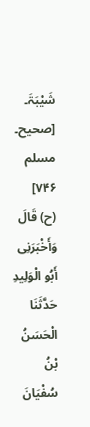شَیْبَۃَ۔ [صحیح۔ مسلم ۷۴۶]
(ح) قَالَ وَأَخْبَرَنِی أَبُو الْوَلِیدِ حَدَّثَنَا الْحَسَنُ بْنُ سُفْیَانَ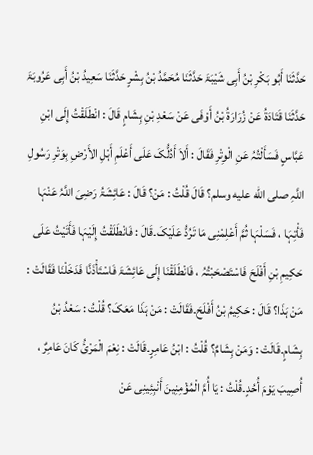حَدَّثَنَا أَبُو بَکْرِ بْنُ أَبِی شَیْبَۃَ حَدَّثَنَا مُحَمَّدُ بْنُ بِشْرٍ حَدَّثَنَا سَعِیدُ بْنُ أَبِی عَرُوبَۃَ حَدَّثَنَا قَتَادَۃُ عَنْ زُرَارَۃُ بْنُ أَوْفَی عَنْ سَعْدِ بْنِ ہِشَامٍ قَالَ : انْطَلَقْتُ إِلَی ابْنِ عَبَّاسٍ فَسَأَلْتُہُ عَنِ الْوِتْرِ فَقَالَ : أَلاَ أَدُلُّکَ عَلَی أَعْلَمِ أَہْلِ الأَرْضِ بِوَتْرِ رَسُولِ اللَّہِ صلى الله عليه وسلم؟ قَالَ قُلْتُ : مَنْ؟ قَالَ : عَائِشَۃُ رَضِیَ اللَّہُ عَنْہَا فَأْتِہَا ، فَسَلْہَا ثُمَّ أَعْلِمْنِی مَا تَرُدُّ عَلَیْکَ۔قَالَ : فَانْطَلَقْتُ إِلَیْہَا فَأَتَیْتُ عَلَی حَکِیمِ بْنِ أَفْلَحَ فَاسْتَصْحَبْتُہُ ، فَانْطَلَقْنَا إِلَی عَائِشَۃَ فَاسْتَأْذَنَّا فَدَخَلْنَا فَقَالَتْ : مَنْ ہَذَا؟ قَالَ : حَکِیمُ بْنُ أَفْلَحَ۔فَقَالَتْ : مَنْ ہَذَا مَعَکَ؟ قُلْتُ : سَعْدُ بْنُ ہِشَامٍ۔قَالَتْ : وَمَنْ ہِشَامٌ؟ قُلْتُ : ابْنُ عَامِرٍ۔قَالَتْ : نِعْمَ الْمَرْئُ کَانَ عَامِرٌ ، أُصِیبَ یَوْمَ أُحُدٍ۔قُلْتُ : یَا أُمَّ الْمُؤْمِنِینَ أَنْبِئِینِی عَنْ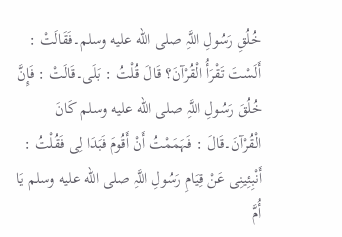خُلُقِ رَسُولِ اللَّہِ صلى الله عليه وسلم۔فَقَالَتْ : أَلَسْتَ تَقْرَأُ الْقُرْآنَ؟ قَالَ قُلْتُ : بَلَی۔قَالَتْ : فَإِنَّ خُلُقَ رَسُولِ اللَّہِ صلى الله عليه وسلم کَانَ الْقُرْآنَ۔قَالَ : فَہَمَمْتُ أَنْ أَقُومَ فَبَدَا لِی فَقُلْتُ : أَنْبِئِینِی عَنْ قِیَامِ رَسُولِ اللَّہِ صلى الله عليه وسلم یَا أُمَّ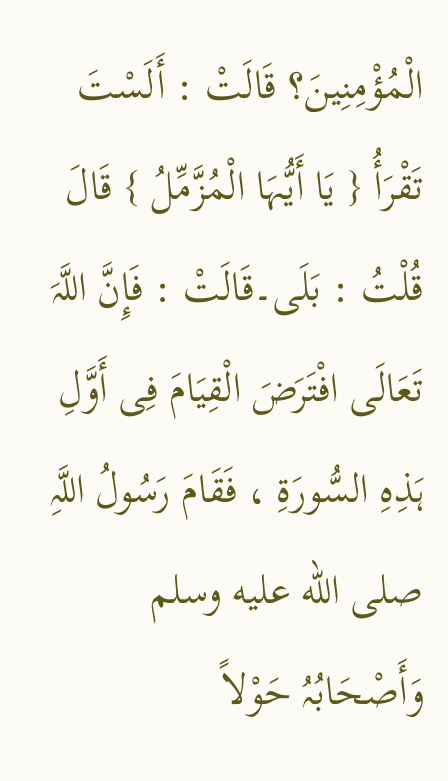الْمُؤْمِنِینَ؟ قَالَتْ : أَلَسْتَ تَقْرَأُ { یَا أَیُّہَا الْمُزَّمِّلُ } قَالَ قُلْتُ : بَلَی۔قَالَتْ : فَإِنَّ اللَّہَ تَعَالَی افْتَرَضَ الْقِیَامَ فِی أَوَّلِ ہَذِہِ السُّورَۃِ ، فَقَامَ رَسُولُ اللَّہِ صلى الله عليه وسلم وَأَصْحَابُہُ حَوْلاً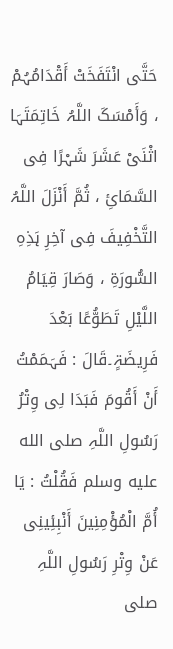حَتَّی انْتَفَخَتْ أَقْدَامُہُمْ ، وَأَمْسَکَ اللَّہُ خَاتِمَتَہَا اثْنَیْ عَشَرَ شَہْرًا فِی السَّمَائِ ، ثُمَّ أَنْزَلَ اللَّہُ التَّخْفِیفَ فِی آخِرِ ہَذِہِ السُّورَۃِ ، وَصَارَ قِیَامُ اللَّیْلِ تَطَوُّعًا بَعْدَ فَرِیضَۃٍ۔قَالَ : فَہَمَمْتُ أَنْ أَقُومَ فَبَدَا لِی وِتْرُ رَسُولِ اللَّہِ صلى الله عليه وسلم فَقُلْتُ : یَا أُمَّ الْمُؤْمِنِینَ أَنْبِئِینِی عَنْ وِتْرِ رَسُولِ اللَّہِ صلى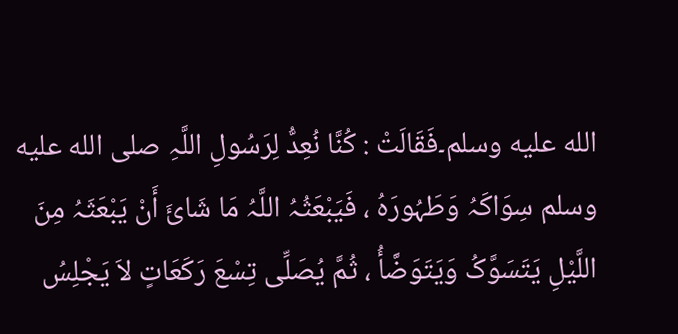الله عليه وسلم۔فَقَالَتْ : کُنَّا نُعِدُّ لِرَسُولِ اللَّہِ صلى الله عليه وسلم سِوَاکَہُ وَطَہُورَہُ ، فَیَبْعَثُہُ اللَّہُ مَا شَائَ أَنْ یَبْعَثَہُ مِنَ اللَّیْلِ یَتَسَوَّکُ وَیَتَوَضَّأُ ، ثُمَّ یُصَلِّی تِسْعَ رَکَعَاتٍ لاَ یَجْلِسُ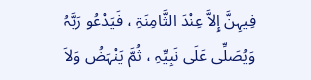فِیہِنَّ إِلاَّ عِنْدَ الثَّامِنَۃِ ، فَیَدْعُو رَبَّہُ وَیُصَلِّی عَلَی نَبِیِّہِ ، ثُمَّ یَنْہَضُ وَلاَ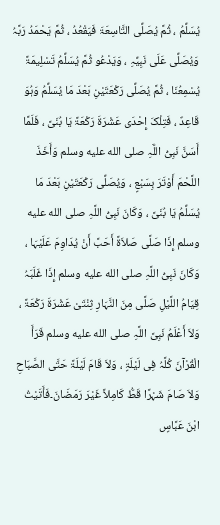یُسَلِّمُ ، ثُمَّ یُصَلِّی التَّاسِعَۃَ فَیَقْعُدُ ، ثُمَّ یَحْمَدُ رَبَّہُ وَیُصَلِّی عَلَی نَبِیِّہِ ، وَیَدْعُو ثُمَّ یُسَلِّمُ تَسْلِیمَۃً یُسْمِعُنَا ، ثُمَّ یُصَلِّی رَکْعَتَیْنِ بَعْدَ مَا یُسَلِّمُ وَہُوَ قَاعِدٌ ، فَتِلْکَ إِحْدَی عَشْرَۃَ رَکْعَۃً یَا بُنَیَّ ، فَلَمَّا أَسَنَّ نَبِیُّ اللَّہِ صلى الله عليه وسلم وَأَخَذَ اللَّحْمَ أَوْتَرَ بِسَبْعٍ ، وَیُصَلِّی رَکْعَتَیْنِ بَعْدَ مَا یُسَلِّمُ یَا بُنَیَّ ، وَکَانَ نَبِیُّ اللَّہِ صلى الله عليه وسلم إِذَا صَلَّی صَلاَۃً أَحَبَّ أَنْ یُدَاوِمَ عَلَیْہَا ، وَکَانَ نَبِیُّ اللَّہِ صلى الله عليه وسلم إِذَا غَلَبَہُ قِیَامُ اللَّیْلِ صَلَّی مِنَ النَّہَارِ ثِنْتَیْ عَشْرَۃَ رَکْعَۃً ، وَلاَ أَعْلَمُ نَبِیَّ اللَّہِ صلى الله عليه وسلم قَرَأَ الْقُرْآنَ کُلَّہُ فِی لَیْلَۃٍ ، وَلاَ قَامَ لَیْلَۃً حَتَّی الصَّبَاحِ وَلاَ صَامَ شَہْرًا قَطُّ کَامِلاً غَیْرَ رَمَضَانَ۔فَأَتَیْتُ ابْنَ عَبَّاسٍ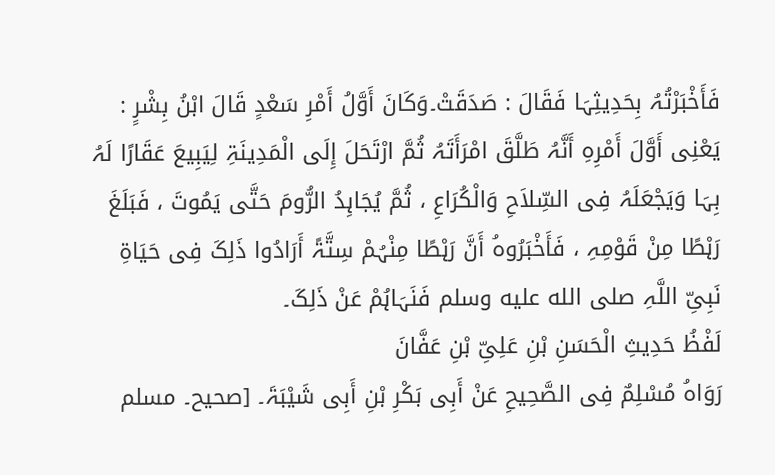فَأَخْبَرْتُہُ بِحَدِیثِہَا فَقَالَ : صَدَقَتْ۔وَکَانَ أَوَّلُ أَمْرِ سَعْدٍ قَالَ ابْنُ بِشْرٍ : یَعْنِی أَوَّلَ أَمْرِہِ أَنَّہُ طَلَّقَ امْرَأَتَہُ ثُمَّ ارْتَحَلَ إِلَی الْمَدِینَۃِ لِیَبِیعَ عَقَارًا لَہُ بِہَا وَیَجْعَلَہُ فِی السِّلاَحِ وَالْکُرَاعِ ، ثُمَّ یُجَاہِدُ الرُّومَ حَتَّی یَمُوتَ ، فَبَلَغَ رَہْطًا مِنْ قَوْمِہِ ، فَأَخْبَرُوہُ أَنَّ رَہْطًا مِنْہُمْ سِتَّۃً أَرَادُوا ذَلِکَ فِی حَیَاۃِ نَبِیِّ اللَّہِ صلى الله عليه وسلم فَنَہَاہُمْ عَنْ ذَلِکَ۔
لَفْظُ حَدِیثِ الْحَسَنِ بْنِ عَلِیِّ بْنِ عَفَّانَ
رَوَاہُ مُسْلِمٌ فِی الصَّحِیحِ عَنْ أَبِی بَکْرِ بْنِ أَبِی شَیْبَۃَ۔ [صحیح۔ مسلم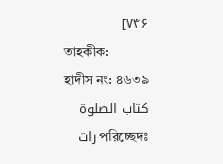۷۴۶]
তাহকীক:
হাদীস নং: ৪৬৩৯
کتاب الصلوة
পরিচ্ছেদঃ رات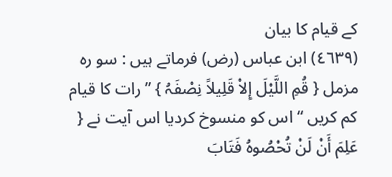کے قیام کا بیان
(٤٦٣٩) ابن عباس (رض) فرماتے ہیں : سو رہ مزمل { قُمِ اللَّیْلَ إِلاْ قَلِیلاً نِصْفَہُ } ” رات کا قیام کم کریں “ اس کو منسوخ کردیا اس آیت نے { عَلِمَ أَنْ لَنْ تُحْصُوہُ فَتَابَ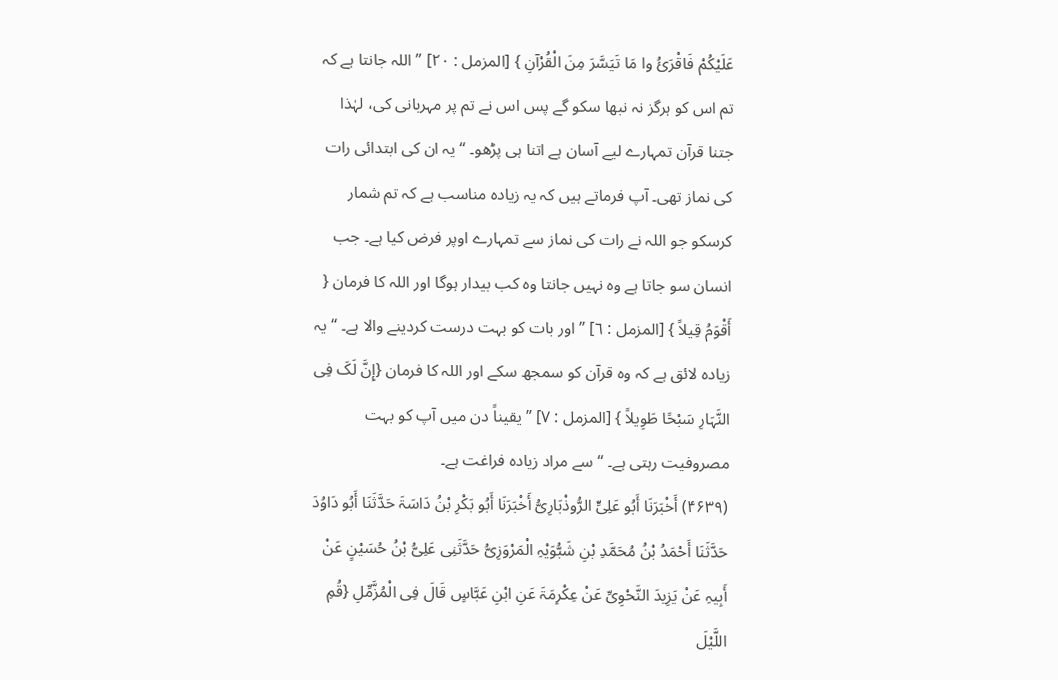عَلَیْکُمْ فَاقْرَئُ وا مَا تَیَسَّرَ مِنَ الْقُرْآنِ } [المزمل : ٢٠] ” اللہ جانتا ہے کہ تم اس کو ہرگز نہ نبھا سکو گے پس اس نے تم پر مہربانی کی، لہٰذا جتنا قرآن تمہارے لیے آسان ہے اتنا ہی پڑھو۔ “ یہ ان کی ابتدائی رات کی نماز تھی۔ آپ فرماتے ہیں کہ یہ زیادہ مناسب ہے کہ تم شمار کرسکو جو اللہ نے رات کی نماز سے تمہارے اوپر فرض کیا ہے۔ جب انسان سو جاتا ہے وہ نہیں جانتا وہ کب بیدار ہوگا اور اللہ کا فرمان { أَقْوَمُ قِیلاً } [المزمل : ٦] ” اور بات کو بہت درست کردینے والا ہے۔ “ یہ زیادہ لائق ہے کہ وہ قرآن کو سمجھ سکے اور اللہ کا فرمان {إِنَّ لَکَ فِی النَّہَارِ سَبْحًا طَوِیلاً } [المزمل : ٧] ” یقیناً دن میں آپ کو بہت مصروفیت رہتی ہے۔ “ سے مراد زیادہ فراغت ہے۔
(۴۶۳۹) أَخْبَرَنَا أَبُو عَلِیٍّ الرُّوذْبَارِیُّ أَخْبَرَنَا أَبُو بَکْرِ بْنُ دَاسَۃَ حَدَّثَنَا أَبُو دَاوُدَ حَدَّثَنَا أَحْمَدُ بْنُ مُحَمَّدِ بْنِ شَبُّوَیْہِ الْمَرْوَزِیُّ حَدَّثَنِی عَلِیُّ بْنُ حُسَیْنٍ عَنْ أَبِیہِ عَنْ یَزِیدَ النَّحْوِیِّ عَنْ عِکْرِمَۃَ عَنِ ابْنِ عَبَّاسٍ قَالَ فِی الْمُزَّمِّلِ {قُمِ اللَّیْلَ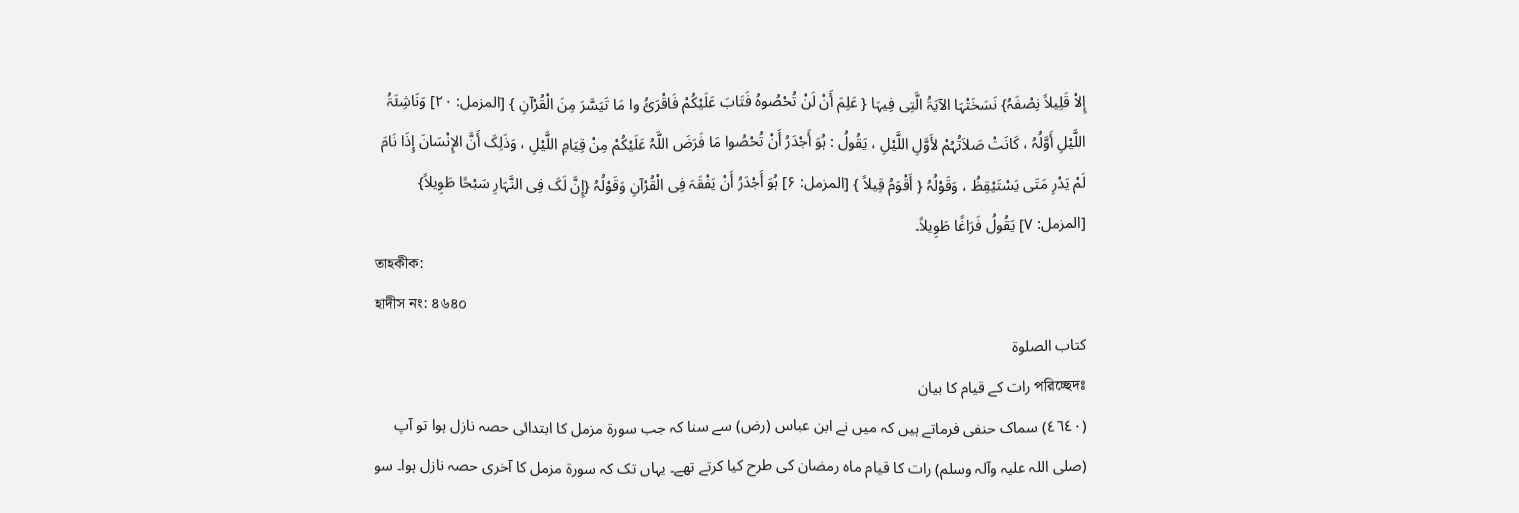إِلاْ قَلِیلاً نِصْفَہُ} نَسَخَتْہَا الآیَۃُ الَّتِی فِیہَا { عَلِمَ أَنْ لَنْ تُحْصُوہُ فَتَابَ عَلَیْکُمْ فَاقْرَئُ وا مَا تَیَسَّرَ مِنَ الْقُرْآنِ } [المزمل: ۲۰] وَنَاشِئَۃُ اللَّیْلِ أَوَّلُہُ ، کَانَتْ صَلاَتُہُمْ لأَوَّلِ اللَّیْلِ ، یَقُولُ : ہُوَ أَجْدَرُ أَنْ تُحْصُوا مَا فَرَضَ اللَّہُ عَلَیْکُمْ مِنْ قِیَامِ اللَّیْلِ ، وَذَلِکَ أَنَّ الإِنْسَانَ إِذَا نَامَ لَمْ یَدْرِ مَتَی یَسْتَیْقِظُ ، وَقَوْلُہُ { أَقْوَمُ قِیلاً } [المزمل: ۶] ہُوَ أَجْدَرُ أَنْ یَفْقَہَ فِی الْقُرْآنِ وَقَوْلُہُ {إِنَّ لَکَ فِی النَّہَارِ سَبْحًا طَوِیلاً} [المزمل: ۷] یَقُولُ فَرَاغًا طَوِیلاً۔
তাহকীক:
হাদীস নং: ৪৬৪০
کتاب الصلوة
পরিচ্ছেদঃ رات کے قیام کا بیان
(٤٦٤٠) سماک حنفی فرماتے ہیں کہ میں نے ابن عباس (رض) سے سنا کہ جب سورة مزمل کا ابتدائی حصہ نازل ہوا تو آپ (صلی اللہ علیہ وآلہ وسلم) رات کا قیام ماہ رمضان کی طرح کیا کرتے تھے۔ یہاں تک کہ سورة مزمل کا آخری حصہ نازل ہوا۔ سو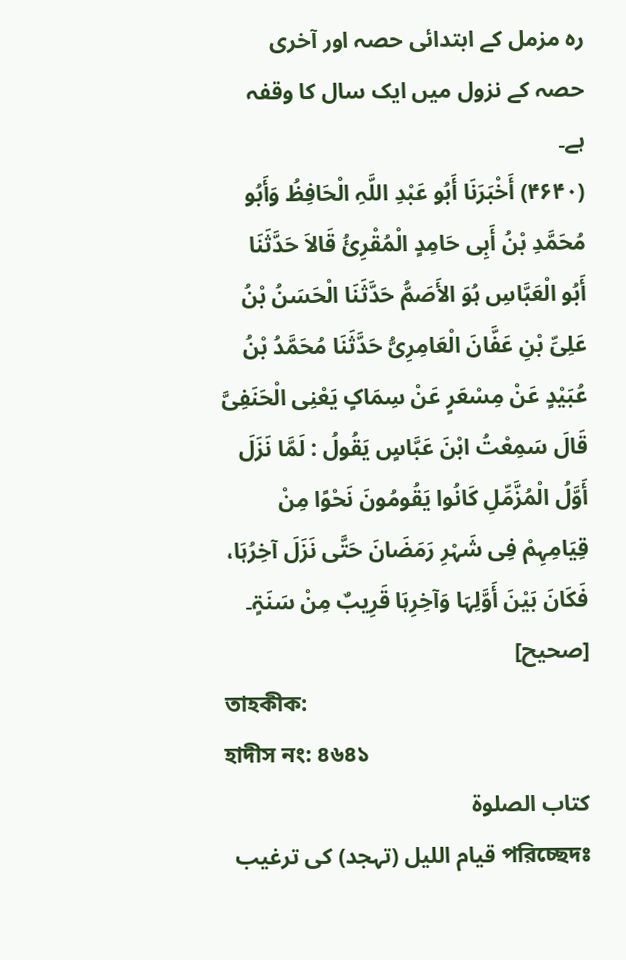رہ مزمل کے ابتدائی حصہ اور آخری حصہ کے نزول میں ایک سال کا وقفہ ہے۔
(۴۶۴۰) أَخْبَرَنَا أَبُو عَبْدِ اللَّہِ الْحَافِظُ وَأَبُو مُحَمَّدِ بْنُ أَبِی حَامِدٍ الْمُقْرِئُ قَالاَ حَدَّثَنَا أَبُو الْعَبَّاسِ ہُوَ الأَصَمُّ حَدَّثَنَا الْحَسَنُ بْنُ عَلِیِّ بْنِ عَفَّانَ الْعَامِرِیُّ حَدَّثَنَا مُحَمَّدُ بْنُ عُبَیْدٍ عَنْ مِسْعَرٍ عَنْ سِمَاکٍ یَعْنِی الْحَنَفِیَّ قَالَ سَمِعْتُ ابْنَ عَبَّاسٍ یَقُولُ : لَمَّا نَزَلَ أَوَّلُ الْمُزَّمِّلِ کَانُوا یَقُومُونَ نَحْوًا مِنْ قِیَامِہِمْ فِی شَہْرِ رَمَضَانَ حَتَّی نَزَلَ آخِرُہَا، فَکَانَ بَیْنَ أَوَّلِہَا وَآخِرِہَا قَرِیبٌ مِنْ سَنَۃٍ۔ [صحیح]
তাহকীক:
হাদীস নং: ৪৬৪১
کتاب الصلوة
পরিচ্ছেদঃ قیام اللیل (تہجد) کی ترغیب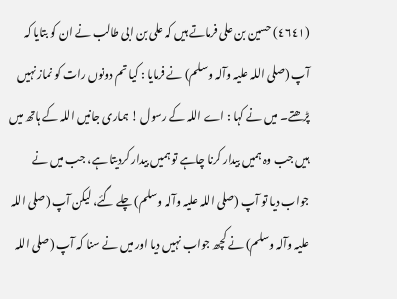(٤٦٤١) حسین بن علی فرماتے ہیں کہ علی بن ابی طالب نے ان کو بتایا کہ آپ (صلی اللہ علیہ وآلہ وسلم) نے فرمایا : کیا تم دونوں رات کو نماز نہیں پڑھتے۔ میں نے کہا : اے اللہ کے رسول ! ہماری جانیں اللہ کے ہاتھ میں ہیں جب وہ ہمیں بیدار کرنا چاہے تو ہمیں بیدار کردیتا ہے، جب میں نے جواب دیا تو آپ (صلی اللہ علیہ وآلہ وسلم) چلے گئے، لیکن آپ (صلی اللہ علیہ وآلہ وسلم) نے کچھ جواب نہیں دیا اور میں نے سنا کہ آپ (صلی اللہ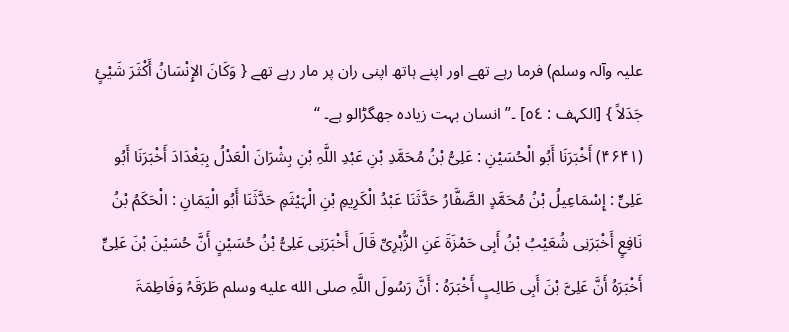علیہ وآلہ وسلم) فرما رہے تھے اور اپنے ہاتھ اپنی ران پر مار رہے تھے { وَکَانَ الإِنْسَانُ أَکْثَرَ شَیْئٍ جَدَلاً } [الکہف : ٥٤] ۔” انسان بہت زیادہ جھگڑالو ہے۔ “
(۴۶۴۱) أَخْبَرَنَا أَبُو الْحُسَیْنِ : عَلِیُّ بْنُ مُحَمَّدِ بْنِ عَبْدِ اللَّہِ بْنِ بِشْرَانَ الْعَدْلُ بِبَغْدَادَ أَخْبَرَنَا أَبُو عَلِیٍّ : إِسْمَاعِیلُ بْنُ مُحَمَّدٍ الصَّفَّارُ حَدَّثَنَا عَبْدُ الْکَرِیمِ بْنِ الْہَیْثَمِ حَدَّثَنَا أَبُو الْیَمَانِ : الْحَکَمُ بْنُ نَافِعٍ أَخْبَرَنِی شُعَیْبُ بْنُ أَبِی حَمْزَۃَ عَنِ الزُّہْرِیِّ قَالَ أَخْبَرَنِی عَلِیُّ بْنُ حُسَیْنٍ أَنَّ حُسَیْنَ بْنَ عَلِیٍّ أَخْبَرَہُ أَنَّ عَلِیَّ بْنَ أَبِی طَالِبٍ أَخْبَرَہُ : أَنَّ رَسُولَ اللَّہِ صلى الله عليه وسلم طَرَقَہُ وَفَاطِمَۃَ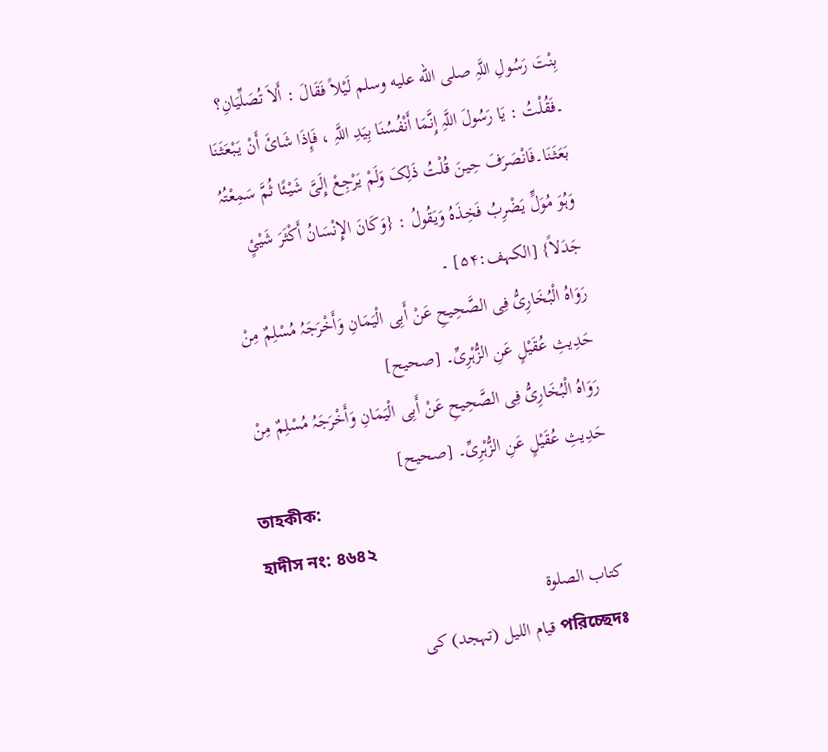بِنْتَ رَسُولِ اللَّہِ صلى الله عليه وسلم لَیْلاً فَقَالَ : أَلاَ تُصَلِّیَانِ؟ ۔فَقُلْتُ : یَا رَسُولَ اللَّہِ إِنَّمَا أَنْفُسُنَا بِیَدِ اللَّہِ ، فَإِذَا شَائَ أَنْ یَبْعَثَنَا بَعَثَنَا۔فَانْصَرَفَ حِینَ قُلْتُ ذَلِکَ وَلَمْ یَرْجِعْ إِلَیَّ شَیْئًا ثُمَّ سَمِعْتُہُ وَہُوَ مُوَلٍّ یَضْرِبُ فَخِذَہُ وَیَقُولُ : {وَکَانَ الإِنْسَانُ أَکْثَرَ شَیْئٍ جَدَلاً} [الکہف:۵۴] ۔
رَوَاہُ الْبُخَارِیُّ فِی الصَّحِیحِ عَنْ أَبِی الْیَمَانِ وَأَخْرَجَہُ مُسْلِمٌ مِنْ حَدِیثِ عُقَیْلٍ عَنِ الزُّہْرِیِّ۔ [صحیح]
رَوَاہُ الْبُخَارِیُّ فِی الصَّحِیحِ عَنْ أَبِی الْیَمَانِ وَأَخْرَجَہُ مُسْلِمٌ مِنْ حَدِیثِ عُقَیْلٍ عَنِ الزُّہْرِیِّ۔ [صحیح]
তাহকীক:
হাদীস নং: ৪৬৪২
کتاب الصلوة
পরিচ্ছেদঃ قیام اللیل (تہجد) کی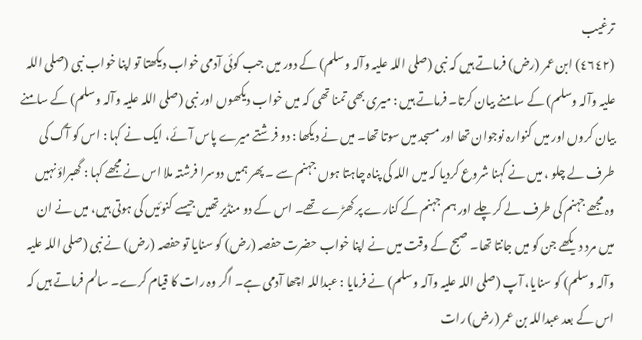ترغیب
(٤٦٤٢) ابن عمر (رض) فرماتے ہیں کہ نبی (صلی اللہ علیہ وآلہ وسلم) کے دور میں جب کوئی آدمی خواب دیکھتا تو اپنا خواب نبی (صلی اللہ علیہ وآلہ وسلم) کے سامنے بیان کرتا۔ فرماتے ہیں : میری بھی تمنا تھی کہ میں خواب دیکھوں اور نبی (صلی اللہ علیہ وآلہ وسلم) کے سامنے بیان کروں اور میں کنوارہ نوجوان تھا اور مسجد میں سوتا تھا۔ میں نے دیکھا : دو فرشتے میرے پاس آئے، ایک نے کہا : اس کو آگ کی طرف لے چلو ، میں نے کہنا شروع کردیا کہ میں اللہ کی پناہ چاہتا ہوں جہنم سے ۔ پھر ہمیں دوسرا فرشتہ ملا اس نے مجھے کہا : گھبراؤ نہیں وہ مجھے جہنم کی طرف لے کر چلے اور ہم جہنم کے کنارے پر کھڑے تھے۔ اس کے دو منڈیر تھیں جیسے کنوئیں کی ہوتی ہیں، میں نے ان میں مرد دیکھے جن کو میں جانتا تھا۔ صبح کے وقت میں نے اپنا خواب حضرت حفصہ (رض) کو سنایا تو حفصہ (رض) نے نبی (صلی اللہ علیہ وآلہ وسلم) کو سنایا، آپ (صلی اللہ علیہ وآلہ وسلم) نے فرمایا : عبداللہ اچھا آدمی ہے۔ اگر وہ رات کا قیام کرے۔ سالم فرماتے ہیں کہ اس کے بعد عبداللہ بن عمر (رض) رات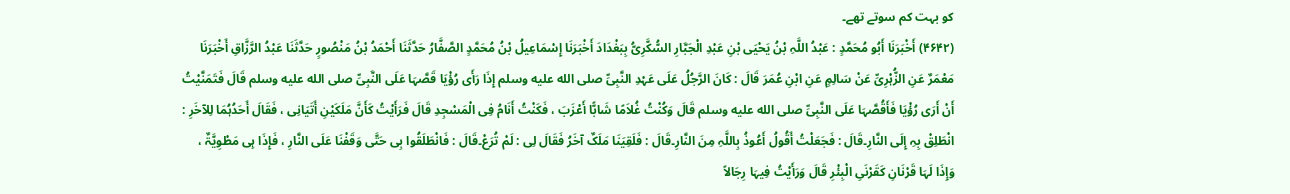کو بہت کم سوتے تھے۔
(۴۶۴۲) أَخْبَرَنَا أَبُو مُحَمَّدٍ : عَبْدُ اللَّہِ بْنُ یَحْیَی بْنِ عَبْدِ الْجَبَّارِ السُّکَّرِیُّ بِبَغْدَادَ أَخْبَرَنَا إِسْمَاعِیلُ بْنُ مُحَمَّدٍ الصَّفَّارُ حَدَّثَنَا أَحْمَدُ بْنُ مَنْصُورٍ حَدَّثَنَا عَبْدُ الرَّزَّاقِ أَخْبَرَنَا مَعْمَرٌ عَنِ الزُّہْرِیِّ عَنْ سَالِمٍ عَنِ ابْنِ عُمَرَ قَالَ : کَانَ الرَّجُلُ عَلَی عَہْدِ النَّبِیِّ صلى الله عليه وسلم إِذَا رَأَی رُؤْیَا قَصَّہَا عَلَی النَّبِیِّ صلى الله عليه وسلم قَالَ فَتَمَنَّیْتُ أَنْ أَرَی رُؤْیَا فَأَقُصَّہَا عَلَی النَّبِیِّ صلى الله عليه وسلم قَالَ وَکُنْتُ غُلاَمًا شَابًّا أَعْزَبَ ، فَکَنْتُ أَنَامُ فِی الْمَسْجِدِ قَالَ فَرَأَیْتُ کَأَنَّ مَلَکَیْنِ أَتَیَانِی ، فَقَالَ أَحَدُہُمَا لِلآخَرِ : انْطَلِقْ بِہِ إِلَی النَّارِ۔قَالَ : فَجَعَلْتُ أَقُولُ أَعُوذُ بِاللَّہِ مِنَ النَّارِ۔قَالَ : فَلَقِیَنَا مَلَکٌ آخَرُ فَقَالَ لِی : لَمْ تُرَعْ۔قَالَ : فَانْطَلَقُوا بِی حَتَّی وَقَفْنَا عَلَی النَّارِ ، فَإِذَا ہِی مَطْوِیَّۃٌ ، وَإِذَا لَہَا قَرْنَانِ کَقَرْنَیِ الْبِئْرِ قَالَ وَرَأَیْتُ فِیہَا رِجَالاً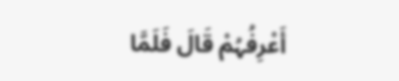أَعْرِفُہُمْ قَالَ فَلَمَّا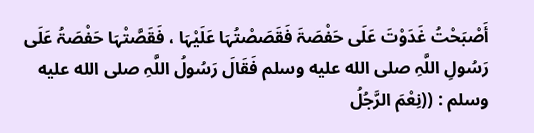أَصْبَحْتُ غَدَوْتَ عَلَی حَفْصَۃَ فَقَصَصْتُہَا عَلَیْہَا ، فَقَصَّتْہَا حَفْصَۃُ عَلَی رَسُولِ اللَّہِ صلى الله عليه وسلم فَقَالَ رَسُولُ اللَّہِ صلى الله عليه وسلم : ((نِعْمَ الرَّجُلُ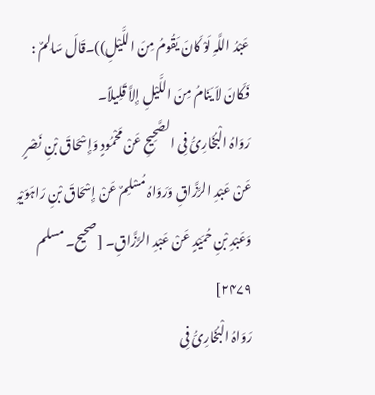عَبْدُ اللَّہِ لَوْ کَانَ یَقُومُ مِنَ اللَّیْلِ))۔قَالَ سَالِمٌ : فَکَانَ لاَ یَنَامُ مِنَ اللَّیْلِ إِلاَّ قَلِیلاً۔
رَوَاہُ الْبُخَارِیُّ فِی الصَّحِیحِ عَنْ مَحْمُودٍ وَإِسْحَاقَ بْنِ نَصْرٍ عَنْ عَبْدِ الرَّزَّاقِ وَرَوَاہُ مُسْلِمٌ عَنْ إِسْحَاقَ بْنِ رَاہَوَیْہِ وَعَبْدِ بْنِ حُمَیْدٍ عَنْ عَبْدِ الرَّزَّاقِ۔ [صحیح۔ مسلم ۲۴۷۹]
رَوَاہُ الْبُخَارِیُّ فِی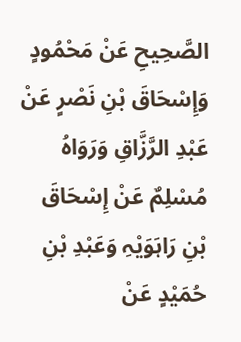الصَّحِیحِ عَنْ مَحْمُودٍ وَإِسْحَاقَ بْنِ نَصْرٍ عَنْ عَبْدِ الرَّزَّاقِ وَرَوَاہُ مُسْلِمٌ عَنْ إِسْحَاقَ بْنِ رَاہَوَیْہِ وَعَبْدِ بْنِ حُمَیْدٍ عَنْ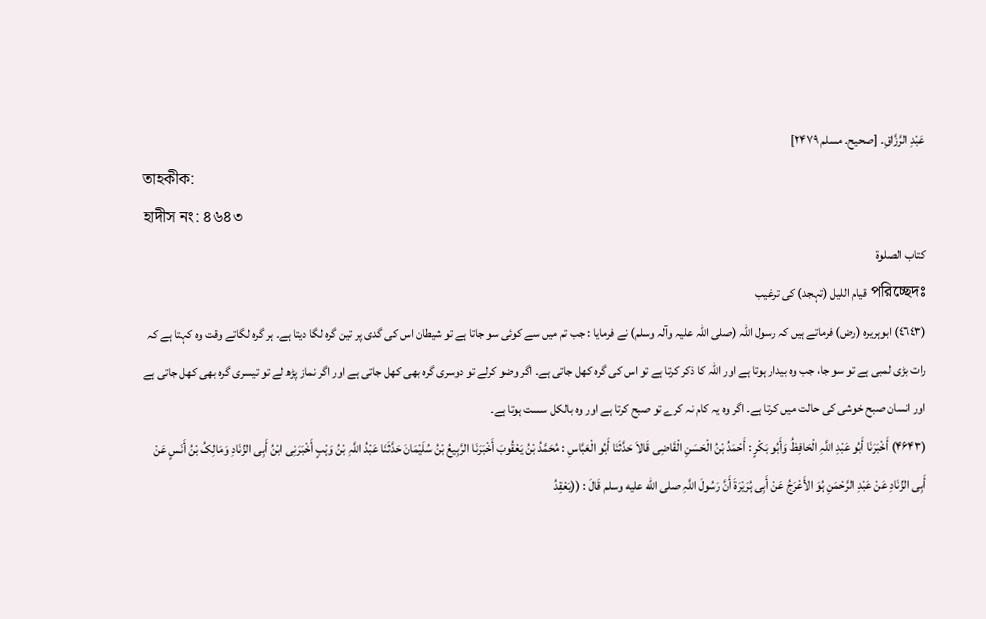عَبْدِ الرَّزَّاقِ۔ [صحیح۔ مسلم ۲۴۷۹]
তাহকীক:
হাদীস নং: ৪৬৪৩
کتاب الصلوة
পরিচ্ছেদঃ قیام اللیل (تہجد) کی ترغیب
(٤٦٤٣) ابوہریرہ (رض) فرماتے ہیں کہ رسول اللہ (صلی اللہ علیہ وآلہ وسلم) نے فرمایا : جب تم میں سے کوئی سو جاتا ہے تو شیطان اس کی گدی پر تین گرہ لگا دیتا ہے۔ ہر گرہ لگاتے وقت وہ کہتا ہے کہ رات بڑی لمبی ہے تو سو جا، جب وہ بیدار ہوتا ہے اور اللہ کا ذکر کرتا ہے تو اس کی گرہ کھل جاتی ہے۔ اگر وضو کرلے تو دوسری گرہ بھی کھل جاتی ہے اور اگر نماز پڑھ لے تو تیسری گرہ بھی کھل جاتی ہے اور انسان صبح خوشی کی حالت میں کرتا ہے۔ اگر وہ یہ کام نہ کرے تو صبح کرتا ہے اور وہ بالکل سست ہوتا ہے۔
(۴۶۴۳) أَخْبَرَنَا أَبُو عَبْدِ اللَّہِ الْحَافِظُ وَأَبُو بَکْرٍ : أَحْمَدُ بْنُ الْحَسَنِ الْقَاضِی قَالاَ حَدَّثَنَا أَبُو الْعَبَّاسِ : مُحَمَّدُ بْنُ یَعْقُوبَ أَخْبَرَنَا الرَّبِیعُ بْنُ سُلَیْمَانَ حَدَّثَنَا عَبْدُ اللَّہِ بْنُ وَہْبٍ أَخْبَرَنِی ابْنُ أَبِی الزِّنَادِ وَمَالِکُ بْنُ أَنَسٍ عَنْ أَبِی الزِّنَادِ عَنْ عَبْدِ الرَّحْمَنِ ہُوَ الأَعْرَجُ عَنْ أَبِی ہُرَیْرَۃَ أَنَّ رَسُولَ اللَّہِ صلى الله عليه وسلم قَالَ : ((یَعْقِدُ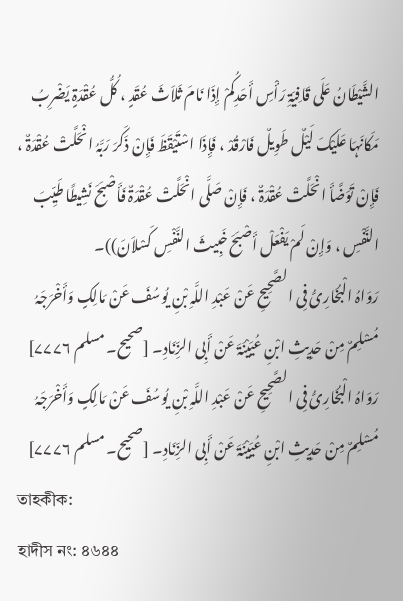الشَّیْطَانُ عَلَی قَافِیَۃِ رَأْسِ أَحَدِکُمْ إِذَا نَامَ ثَلاَثَ عُقَدٍ ، کُلُّ عُقْدَۃٍ یَضْرِبُ مَکَانَہَا عَلَیْکَ لَیْلٌ طَوِیلٌ فَارْقُدْ ، فَإِذَا اسْتَیْقَظَ فَإِنْ ذَکَرَ رَبَّہُ انْحَلَّتْ عُقْدَۃٌ ، فَإِنْ تَوَضَّأَ انْحَلَّتْ عُقْدَۃٌ ، فَإِنْ صَلَّی انْحَلَّتْ عُقْدَۃٌ فَأَصْبَحَ نَشِیطًا طَیِّبَ النَّفْسِ ، وَإِنْ لَمْ یَفْعَلْ أَصْبَحَ خَبِیثَ النَّفْسِ کَسْلاَنَ))۔
رَوَاہُ الْبُخَارِیُّ فِی الصَّحِیحِ عَنْ عَبْدِ اللَّہِ بْنِ یُوسُفَ عَنْ مَالِکٍ وَأَخْرَجَہُ مُسْلِمٌ مِنْ حَدِیثِ ابْنِ عُیَیْنَۃَ عَنْ أَبِی الزِّنَادِ۔ [صحیح۔ مسلم ۷۷۷۶]
رَوَاہُ الْبُخَارِیُّ فِی الصَّحِیحِ عَنْ عَبْدِ اللَّہِ بْنِ یُوسُفَ عَنْ مَالِکٍ وَأَخْرَجَہُ مُسْلِمٌ مِنْ حَدِیثِ ابْنِ عُیَیْنَۃَ عَنْ أَبِی الزِّنَادِ۔ [صحیح۔ مسلم ۷۷۷۶]
তাহকীক:
হাদীস নং: ৪৬৪৪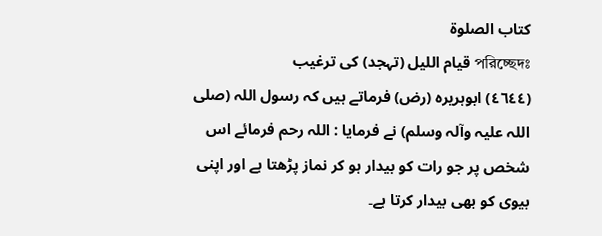کتاب الصلوة
পরিচ্ছেদঃ قیام اللیل (تہجد) کی ترغیب
(٤٦٤٤) ابوہریرہ (رض) فرماتے ہیں کہ رسول اللہ (صلی اللہ علیہ وآلہ وسلم) نے فرمایا : اللہ رحم فرمائے اس شخص پر جو رات کو بیدار ہو کر نماز پڑھتا ہے اور اپنی بیوی کو بھی بیدار کرتا ہے۔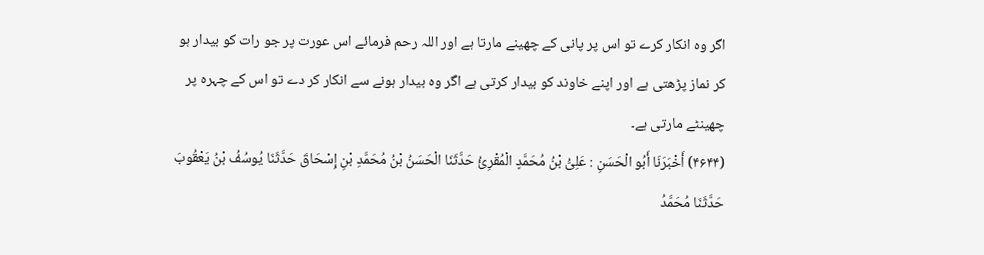اگر وہ انکار کرے تو اس پر پانی کے چھینے مارتا ہے اور اللہ رحم فرمائے اس عورت پر جو رات کو بیدار ہو کر نماز پڑھتی ہے اور اپنے خاوند کو بیدار کرتی ہے اگر وہ بیدار ہونے سے انکار کر دے تو اس کے چہرہ پر چھینٹے مارتی ہے۔
(۴۶۴۴) أَخْبَرَنَا أَبُو الْحَسَنِ : عَلِیُّ بْنُ مُحَمَّدٍ الْمُقْرِئُ حَدَّثَنَا الْحَسَنُ بْنُ مُحَمَّدِ بْنِ إِسْحَاقَ حَدَّثَنَا یُوسُفُ بْنُ یَعْقُوبَ حَدَّثَنَا مُحَمَّدُ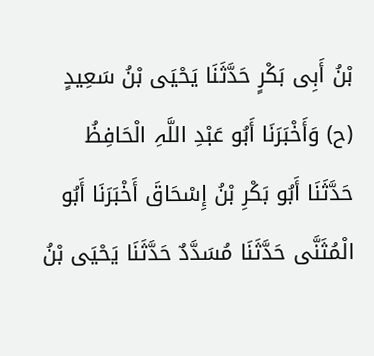بْنُ أَبِی بَکْرٍ حَدَّثَنَا یَحْیَی بْنُ سَعِیدٍ
(ح) وَأَخْبَرَنَا أَبُو عَبْدِ اللَّہِ الْحَافِظُ حَدَّثَنَا أَبُو بَکْرِ بْنُ إِسْحَاقَ أَخْبَرَنَا أَبُو الْمُثَنَّی حَدَّثَنَا مُسَدَّدٌ حَدَّثَنَا یَحْیَی بْنُ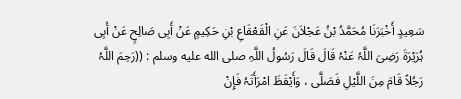سَعِیدٍ أَخْبَرَنَا مُحَمَّدُ بْنُ عَجْلاَنَ عَنِ الْقَعْقَاعِ بْنِ حَکِیمٍ عَنْ أَبِی صَالِحٍ عَنْ أَبِی ہُرَیْرَۃَ رَضِیَ اللَّہُ عَنْہُ قَالَ قَالَ رَسُولُ اللَّہِ صلى الله عليه وسلم : ((رَحِمَ اللَّہُ رَجُلاً قَامَ مِنَ اللَّیْلِ فَصَلَّی ، وَأَیْقَظَ امْرَأَتَہُ فَإِنْ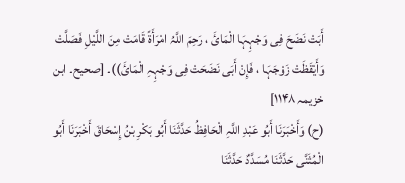أَبَتْ نَضَحَ فِی وَجْہِہَا الْمَائَ ، رَحِمَ اللَّہُ امْرَأَۃً قَامَتْ مِنَ اللَّیْلِ فَصَلَّتْ وَأَیْقَظَتْ زَوْجَہَا ، فَإِنْ أَبَی نَضَحَتْ فِی وَجْہِہِ الْمَائَ))۔ [صحیح۔ ابن خزیمہ ۱۱۴۸]
(ح) وَأَخْبَرَنَا أَبُو عَبْدِ اللَّہِ الْحَافِظُ حَدَّثَنَا أَبُو بَکْرِ بْنُ إِسْحَاقَ أَخْبَرَنَا أَبُو الْمُثَنَّی حَدَّثَنَا مُسَدَّدٌ حَدَّثَنَا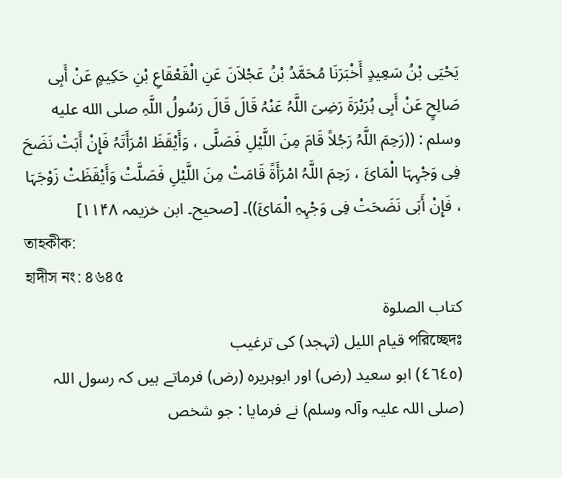یَحْیَی بْنُ سَعِیدٍ أَخْبَرَنَا مُحَمَّدُ بْنُ عَجْلاَنَ عَنِ الْقَعْقَاعِ بْنِ حَکِیمٍ عَنْ أَبِی صَالِحٍ عَنْ أَبِی ہُرَیْرَۃَ رَضِیَ اللَّہُ عَنْہُ قَالَ قَالَ رَسُولُ اللَّہِ صلى الله عليه وسلم : ((رَحِمَ اللَّہُ رَجُلاً قَامَ مِنَ اللَّیْلِ فَصَلَّی ، وَأَیْقَظَ امْرَأَتَہُ فَإِنْ أَبَتْ نَضَحَ فِی وَجْہِہَا الْمَائَ ، رَحِمَ اللَّہُ امْرَأَۃً قَامَتْ مِنَ اللَّیْلِ فَصَلَّتْ وَأَیْقَظَتْ زَوْجَہَا ، فَإِنْ أَبَی نَضَحَتْ فِی وَجْہِہِ الْمَائَ))۔ [صحیح۔ ابن خزیمہ ۱۱۴۸]
তাহকীক:
হাদীস নং: ৪৬৪৫
کتاب الصلوة
পরিচ্ছেদঃ قیام اللیل (تہجد) کی ترغیب
(٤٦٤٥) ابو سعید (رض) اور ابوہریرہ (رض) فرماتے ہیں کہ رسول اللہ (صلی اللہ علیہ وآلہ وسلم) نے فرمایا : جو شخص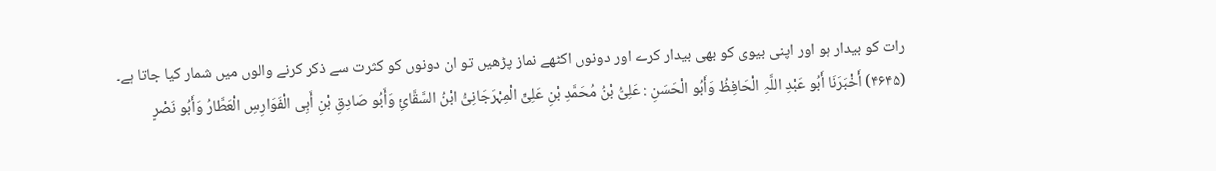رات کو بیدار ہو اور اپنی بیوی کو بھی بیدار کرے اور دونوں اکٹھے نماز پڑھیں تو ان دونوں کو کثرت سے ذکر کرنے والوں میں شمار کیا جاتا ہے۔
(۴۶۴۵) أَخْبَرَنَا أَبُو عَبْدِ اللَّہِ الْحَافِظُ وَأَبُو الْحَسَنِ : عَلِیُّ بْنُ مُحَمَّدِ بْنِ عَلِیٍّ الْمِہْرَجَانِیُّ ابْنُ السَّقَّائِ وَأَبُو صَادِقِ بْنِ أَبِی الْفَوَارِسِ الْعَطَّارُ وَأَبُو نَصْرٍ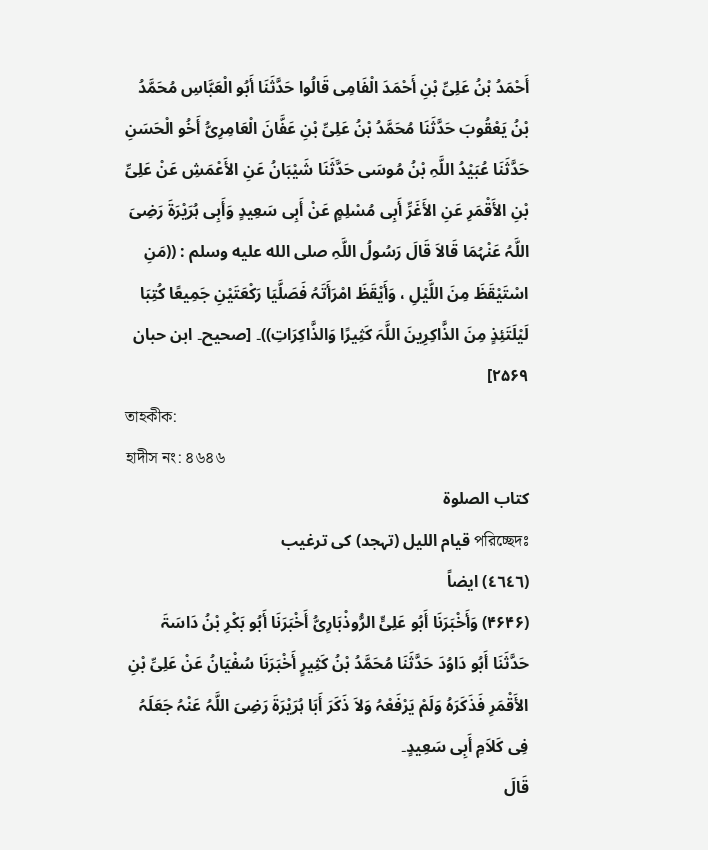أَحْمَدُ بْنُ عَلِیِّ بْنِ أَحْمَدَ الْفَامِی قَالُوا حَدَّثَنَا أَبُو الْعَبَّاسِ مُحَمَّدُ بْنُ یَعْقُوبَ حَدَّثَنَا مُحَمَّدُ بْنُ عَلِیِّ بْنِ عَفَّانَ الْعَامِرِیُّ أَخُو الْحَسَنِ حَدَّثَنَا عُبَیْدُ اللَّہِ بْنُ مُوسَی حَدَّثَنَا شَیْبَانُ عَنِ الأَعْمَشِ عَنْ عَلِیِّ بْنِ الأَقْمَرِ عَنِ الأَغَرِّ أَبِی مُسْلِمٍ عَنْ أَبِی سَعِیدٍ وَأَبِی ہُرَیْرَۃَ رَضِیَ اللَّہُ عَنْہُمَا قَالاَ قَالَ رَسُولُ اللَّہِ صلى الله عليه وسلم : ((مَنِ اسْتَیْقَظَ مِنَ اللَّیْلِ ، وَأَیْقَظَ امْرَأَتَہُ فَصَلَّیَا رَکْعَتَیْنِ جَمِیعًا کُتِبَا لَیْلَتَئِذٍ مِنَ الذَّاکِرِینَ اللَّہَ کَثِیرًا وَالذَّاکِرَاتِ))۔ [صحیح۔ ابن حبان ۲۵۶۹]
তাহকীক:
হাদীস নং: ৪৬৪৬
کتاب الصلوة
পরিচ্ছেদঃ قیام اللیل (تہجد) کی ترغیب
(٤٦٤٦) ایضاً
(۴۶۴۶) وَأَخْبَرَنَا أَبُو عَلِیٍّ الرُّوذْبَارِیُّ أَخْبَرَنَا أَبُو بَکْرِ بْنُ دَاسَۃَ حَدَّثَنَا أَبُو دَاوُدَ حَدَّثَنَا مُحَمَّدُ بْنُ کَثِیرٍ أَخْبَرَنَا سُفْیَانُ عَنْ عَلِیِّ بْنِ الأَقْمَرِ فَذَکَرَہُ وَلَمْ یَرْفَعْہُ وَلاَ ذَکَرَ أَبَا ہُرَیْرَۃَ رَضِیَ اللَّہُ عَنْہُ جَعَلَہُ فِی کَلاَمِ أَبِی سَعِیدٍ۔
قَالَ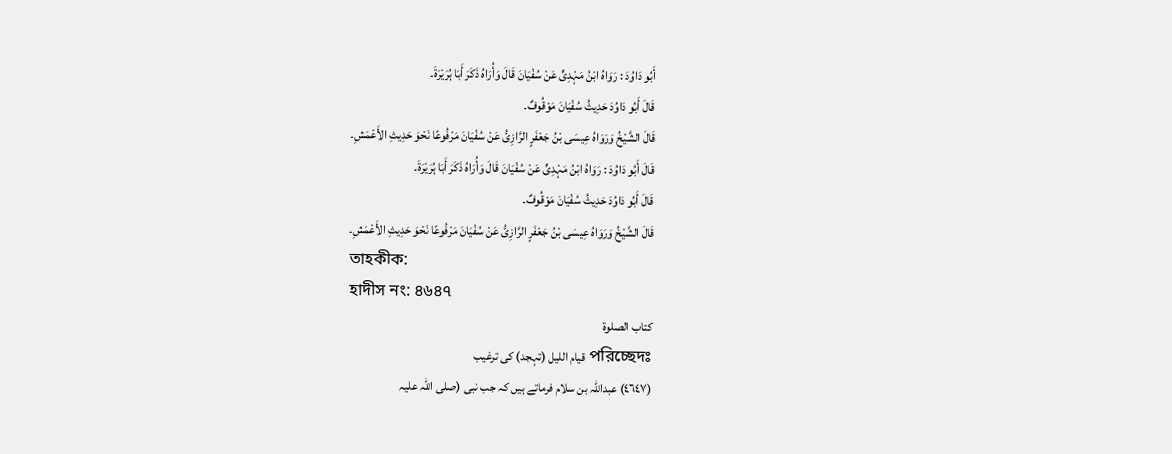أَبُو دَاوُدَ : رَوَاہُ ابْنُ مَہْدِیٍّ عَنْ سُفْیَانَ قَالَ وَأُرَاہُ ذَکَرَ أَبَا ہُرَیْرَۃَ۔
قَالَ أَبُو دَاوُدَ حَدِیثُ سُفْیَانَ مَوْقُوفٌ۔
قَالَ الشَّیْخُ وَرَوَاہُ عِیسَی بْنُ جَعْفَرٍ الرَّازِیُّ عَنْ سُفْیَانَ مَرْفُوعًا نَحْوَ حَدِیثِ الأَعْمَشِ۔
قَالَ أَبُو دَاوُدَ : رَوَاہُ ابْنُ مَہْدِیٍّ عَنْ سُفْیَانَ قَالَ وَأُرَاہُ ذَکَرَ أَبَا ہُرَیْرَۃَ۔
قَالَ أَبُو دَاوُدَ حَدِیثُ سُفْیَانَ مَوْقُوفٌ۔
قَالَ الشَّیْخُ وَرَوَاہُ عِیسَی بْنُ جَعْفَرٍ الرَّازِیُّ عَنْ سُفْیَانَ مَرْفُوعًا نَحْوَ حَدِیثِ الأَعْمَشِ۔
তাহকীক:
হাদীস নং: ৪৬৪৭
کتاب الصلوة
পরিচ্ছেদঃ قیام اللیل (تہجد) کی ترغیب
(٤٦٤٧) عبداللہ بن سلام فرماتے ہیں کہ جب نبی (صلی اللہ علیہ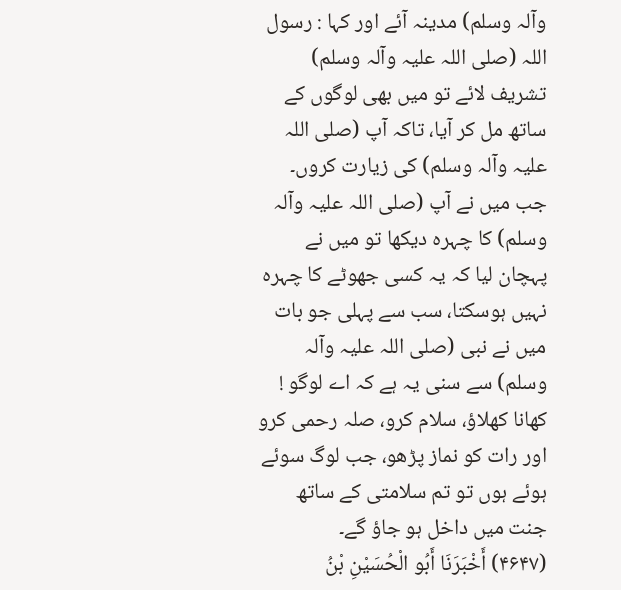وآلہ وسلم) مدینہ آئے اور کہا : رسول اللہ (صلی اللہ علیہ وآلہ وسلم) تشریف لائے تو میں بھی لوگوں کے ساتھ مل کر آیا، تاکہ آپ (صلی اللہ علیہ وآلہ وسلم) کی زیارت کروں۔ جب میں نے آپ (صلی اللہ علیہ وآلہ وسلم) کا چہرہ دیکھا تو میں نے پہچان لیا کہ یہ کسی جھوٹے کا چہرہ نہیں ہوسکتا، سب سے پہلی جو بات میں نے نبی (صلی اللہ علیہ وآلہ وسلم) سے سنی یہ ہے کہ اے لوگو ! کھانا کھلاؤ، سلام کرو، صلہ رحمی کرو اور رات کو نماز پڑھو، جب لوگ سوئے ہوئے ہوں تو تم سلامتی کے ساتھ جنت میں داخل ہو جاؤ گے۔
(۴۶۴۷) أَخْبَرَنَا أَبُو الْحُسَیْنِ بْنُ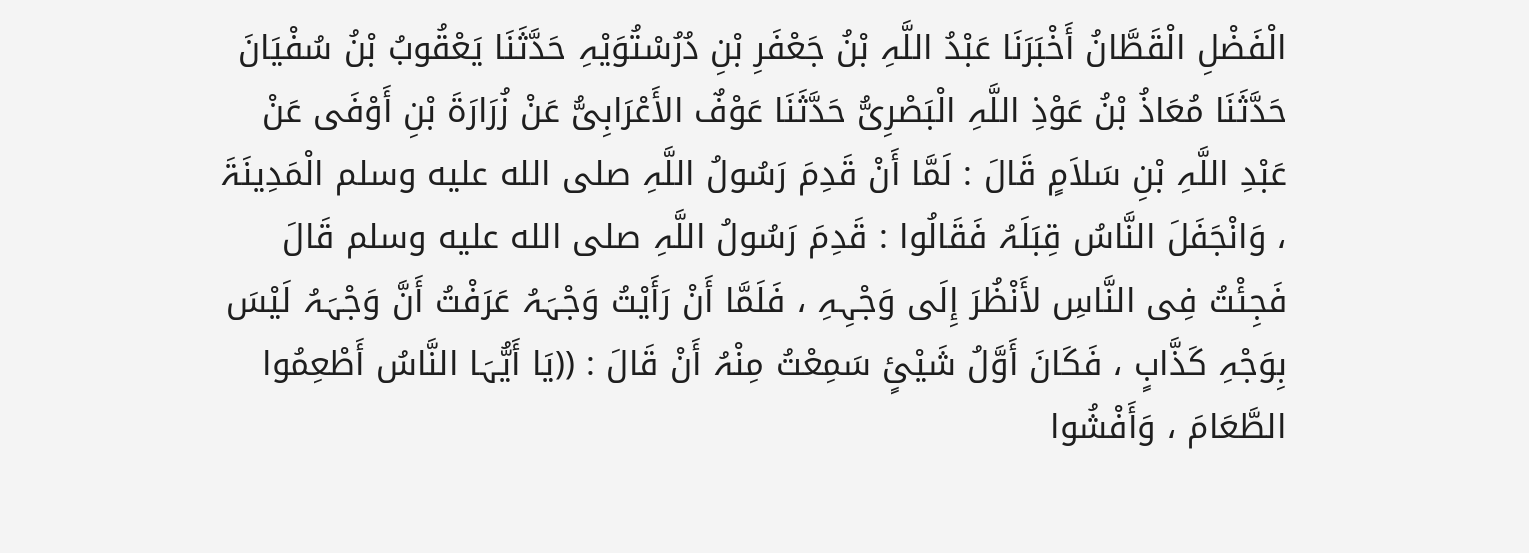الْفَضْلِ الْقَطَّانُ أَخْبَرَنَا عَبْدُ اللَّہِ بْنُ جَعْفَرِ بْنِ دُرُسْتُوَیْہِ حَدَّثَنَا یَعْقُوبُ بْنُ سُفْیَانَ حَدَّثَنَا مُعَاذُ بْنُ عَوْذِ اللَّہِ الْبَصْرِیُّ حَدَّثَنَا عَوْفٌ الأَعْرَابِیُّ عَنْ زُرَارَۃَ بْنِ أَوْفَی عَنْ عَبْدِ اللَّہِ بْنِ سَلاَمٍ قَالَ : لَمَّا أَنْ قَدِمَ رَسُولُ اللَّہِ صلى الله عليه وسلم الْمَدِینَۃَ ، وَانْجَفَلَ النَّاسُ قِبَلَہُ فَقَالُوا : قَدِمَ رَسُولُ اللَّہِ صلى الله عليه وسلم قَالَ فَجِئْتُ فِی النَّاسِ لأَنْظُرَ إِلَی وَجْہِہِ ، فَلَمَّا أَنْ رَأَیْتُ وَجْہَہُ عَرَفْتُ أَنَّ وَجْہَہُ لَیْسَ بِوَجْہِ کَذَّابٍ ، فَکَانَ أَوَّلُ شَیْئٍ سَمِعْتُ مِنْہُ أَنْ قَالَ : ((یَا أَیُّہَا النَّاسُ أَطْعِمُوا الطَّعَامَ ، وَأَفْشُوا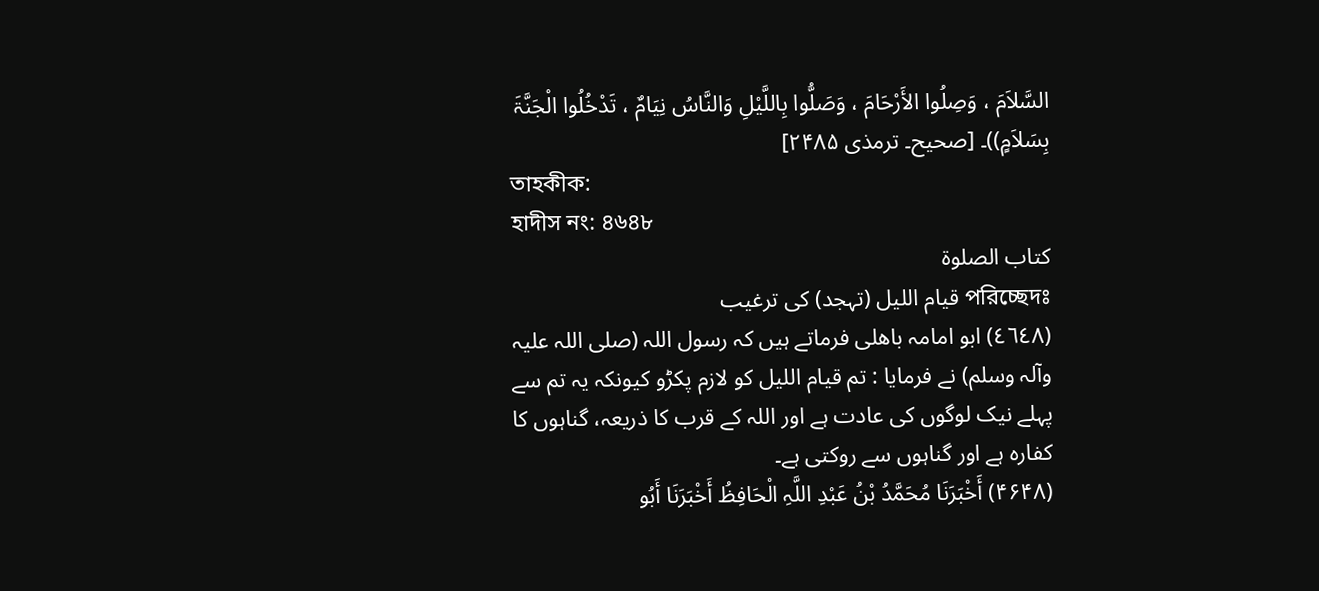السَّلاَمَ ، وَصِلُوا الأَرْحَامَ ، وَصَلُّوا بِاللَّیْلِ وَالنَّاسُ نِیَامٌ ، تَدْخُلُوا الْجَنَّۃَ بِسَلاَمٍ))۔ [صحیح۔ ترمذی ۲۴۸۵]
তাহকীক:
হাদীস নং: ৪৬৪৮
کتاب الصلوة
পরিচ্ছেদঃ قیام اللیل (تہجد) کی ترغیب
(٤٦٤٨) ابو امامہ باھلی فرماتے ہیں کہ رسول اللہ (صلی اللہ علیہ وآلہ وسلم) نے فرمایا : تم قیام اللیل کو لازم پکڑو کیونکہ یہ تم سے پہلے نیک لوگوں کی عادت ہے اور اللہ کے قرب کا ذریعہ، گناہوں کا کفارہ ہے اور گناہوں سے روکتی ہے۔
(۴۶۴۸) أَخْبَرَنَا مُحَمَّدُ بْنُ عَبْدِ اللَّہِ الْحَافِظُ أَخْبَرَنَا أَبُو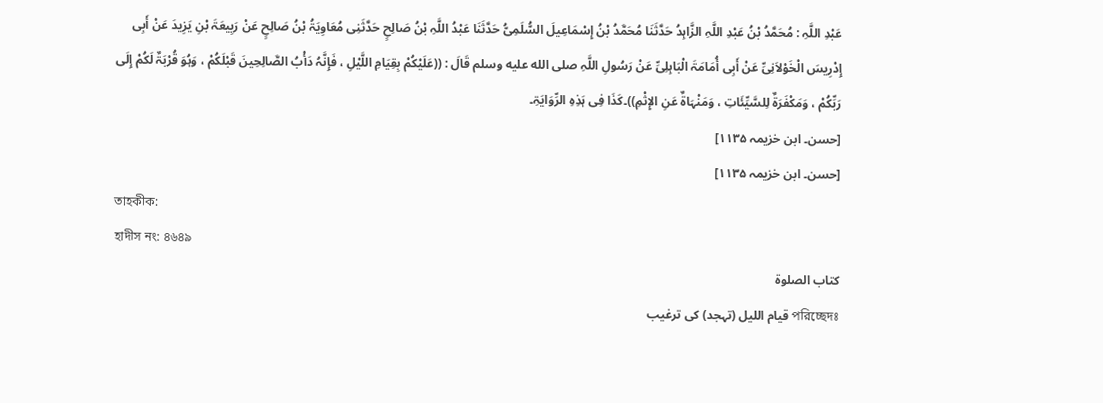عَبْدِ اللَّہِ : مُحَمَّدُ بْنُ عَبْدِ اللَّہِ الزَّاہِدُ حَدَّثَنَا مُحَمَّدُ بْنُ إِسْمَاعِیلَ السُّلَمِیُّ حَدَّثَنَا عَبْدُ اللَّہِ بْنُ صَالِحٍ حَدَّثَنِی مُعَاوِیَۃُ بْنُ صَالِحٍ عَنْ رَبِیعَۃَ بْنِ یَزِیدَ عَنْ أَبِی إِدْرِیسَ الْخَوْلاَنِیِّ عَنْ أَبِی أُمَامَۃَ الْبَاہِلِیِّ عَنْ رَسُولِ اللَّہِ صلى الله عليه وسلم قَالَ : ((عَلَیْکُمْ بِقِیَامِ اللَّیْلِ ، فَإِنَّہُ دَأْبُ الصَّالِحِینَ قَبْلَکُمْ ، وَہُوَ قُرْبَۃٌ لَکُمْ إِلَی رَبِّکُمْ ، وَمَکْفَرَۃٌ لِلسَّیِّئَاتِ ، وَمَنْہَاۃٌ عَنِ الإِثْمِ))۔کَذَا فِی ہَذِہِ الرِّوَایَۃِ۔
[حسن۔ ابن خزیمہ ۱۱۳۵]
[حسن۔ ابن خزیمہ ۱۱۳۵]
তাহকীক:
হাদীস নং: ৪৬৪৯
کتاب الصلوة
পরিচ্ছেদঃ قیام اللیل (تہجد) کی ترغیب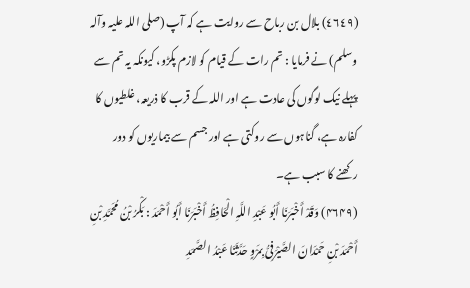(٤٦٤٩) بلال بن رباح سے روایت ہے کہ آپ (صلی اللہ علیہ وآلہ وسلم) نے فرمایا : تم رات کے قیام کو لازم پکڑو، کیونکہ یہ تم سے پہلے نیک لوگوں کی عادت ہے اور اللہ کے قرب کا ذریعہ، غلطیوں کا کفارہ ہے، گناہوں سے روکتی ہے اور جسم سے بیماریوں کو دور رکھنے کا سبب ہے۔
(۴۶۴۹) وَقَدْ أَخْبَرَنَا أَبُو عَبْدِ اللَّہِ الْحَافِظُ أَخْبَرَنَا أَبُو أَحْمَدَ : بَکْرُ بْنُ مُحَمَّدِ بْنِ أَحْمَدَ بْنِ حَمْدَانَ الصَّیْرَفِیُّ بِمَرْوٍ حَدَّثَنَا عَبْدُ الصَّمَدِ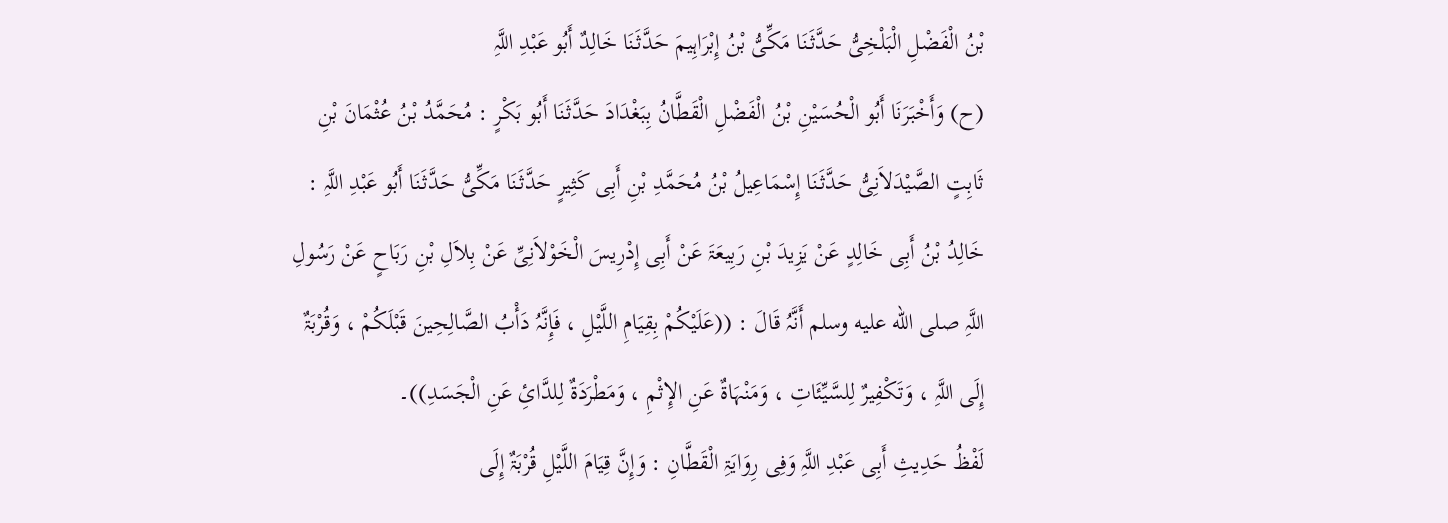بْنُ الْفَضْلِ الْبَلْخِیُّ حَدَّثَنَا مَکِّیُّ بْنُ إِبْرَاہِیمَ حَدَّثَنَا خَالِدٌ أَبُو عَبْدِ اللَّہِ
(ح) وَأَخْبَرَنَا أَبُو الْحُسَیْنِ بْنُ الْفَضْلِ الْقَطَّانُ بِبَغْدَادَ حَدَّثَنَا أَبُو بَکْرٍ : مُحَمَّدُ بْنُ عُثْمَانَ بْنِ ثَابِتٍ الصَّیْدَلاَنِیُّ حَدَّثَنَا إِسْمَاعِیلُ بْنُ مُحَمَّدِ بْنِ أَبِی کَثِیرٍ حَدَّثَنَا مَکِّیُّ حَدَّثَنَا أَبُو عَبْدِ اللَّہِ : خَالِدُ بْنُ أَبِی خَالِدٍ عَنْ یَزِیدَ بْنِ رَبِیعَۃَ عَنْ أَبِی إِدْرِیسَ الْخَوْلاَنِیِّ عَنْ بِلاَلِ بْنِ رَبَاحٍ عَنْ رَسُولِ اللَّہِ صلى الله عليه وسلم أَنَّہُ قَالَ : ((عَلَیْکُمْ بِقِیَامِ اللَّیْلِ ، فَإِنَّہُ دَأْبُ الصَّالِحِینَ قَبْلَکُمْ ، وَقُرْبَۃٌ إِلَی اللَّہِ ، وَتَکْفِیرٌ لِلسَّیِّئَاتِ ، وَمَنْہَاۃٌ عَنِ الإِثْمِ ، وَمَطْرَدَۃٌ لِلدَّائِ عَنِ الْجَسَدِ))۔
لَفْظُ حَدِیثِ أَبِی عَبْدِ اللَّہِ وَفِی رِوَایَۃِ الْقَطَّانِ : وَإِنَّ قِیَامَ اللَّیْلِ قُرْبَۃٌ إِلَی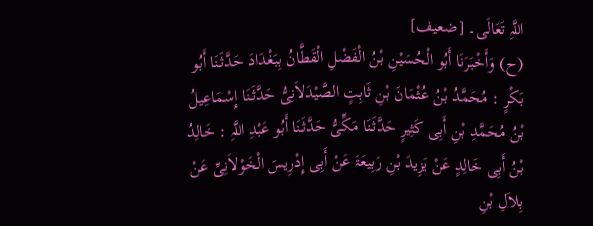اللَّہِ تَعَالَی۔ [ضعیف]
(ح) وَأَخْبَرَنَا أَبُو الْحُسَیْنِ بْنُ الْفَضْلِ الْقَطَّانُ بِبَغْدَادَ حَدَّثَنَا أَبُو بَکْرٍ : مُحَمَّدُ بْنُ عُثْمَانَ بْنِ ثَابِتٍ الصَّیْدَلاَنِیُّ حَدَّثَنَا إِسْمَاعِیلُ بْنُ مُحَمَّدِ بْنِ أَبِی کَثِیرٍ حَدَّثَنَا مَکِّیُّ حَدَّثَنَا أَبُو عَبْدِ اللَّہِ : خَالِدُ بْنُ أَبِی خَالِدٍ عَنْ یَزِیدَ بْنِ رَبِیعَۃَ عَنْ أَبِی إِدْرِیسَ الْخَوْلاَنِیِّ عَنْ بِلاَلِ بْنِ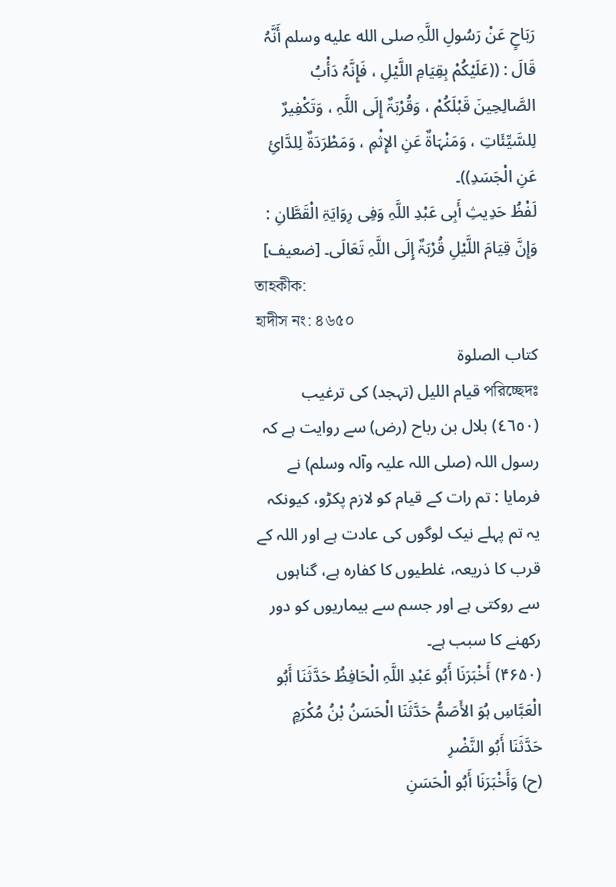رَبَاحٍ عَنْ رَسُولِ اللَّہِ صلى الله عليه وسلم أَنَّہُ قَالَ : ((عَلَیْکُمْ بِقِیَامِ اللَّیْلِ ، فَإِنَّہُ دَأْبُ الصَّالِحِینَ قَبْلَکُمْ ، وَقُرْبَۃٌ إِلَی اللَّہِ ، وَتَکْفِیرٌ لِلسَّیِّئَاتِ ، وَمَنْہَاۃٌ عَنِ الإِثْمِ ، وَمَطْرَدَۃٌ لِلدَّائِ عَنِ الْجَسَدِ))۔
لَفْظُ حَدِیثِ أَبِی عَبْدِ اللَّہِ وَفِی رِوَایَۃِ الْقَطَّانِ : وَإِنَّ قِیَامَ اللَّیْلِ قُرْبَۃٌ إِلَی اللَّہِ تَعَالَی۔ [ضعیف]
তাহকীক:
হাদীস নং: ৪৬৫০
کتاب الصلوة
পরিচ্ছেদঃ قیام اللیل (تہجد) کی ترغیب
(٤٦٥٠) بلال بن رباح (رض) سے روایت ہے کہ رسول اللہ (صلی اللہ علیہ وآلہ وسلم) نے فرمایا : تم رات کے قیام کو لازم پکڑو، کیونکہ یہ تم پہلے نیک لوگوں کی عادت ہے اور اللہ کے قرب کا ذریعہ، غلطیوں کا کفارہ ہے، گناہوں سے روکتی ہے اور جسم سے بیماریوں کو دور رکھنے کا سبب ہے۔
(۴۶۵۰) أَخْبَرَنَا أَبُو عَبْدِ اللَّہِ الْحَافِظُ حَدَّثَنَا أَبُو الْعَبَّاسِ ہُوَ الأَصَمُّ حَدَّثَنَا الْحَسَنُ بْنُ مُکْرَمٍ حَدَّثَنَا أَبُو النَّضْرِ
(ح) وَأَخْبَرَنَا أَبُو الْحَسَنِ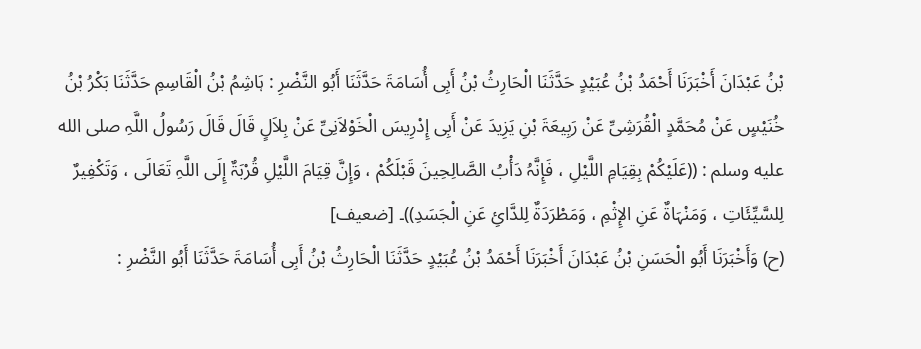بْنُ عَبْدَانَ أَخْبَرَنَا أَحْمَدُ بْنُ عُبَیْدٍ حَدَّثَنَا الْحَارِثُ بْنُ أَبِی أُسَامَۃَ حَدَّثَنَا أَبُو النَّضْرِ : ہَاشِمُ بْنُ الْقَاسِمِ حَدَّثَنَا بَکْرُ بْنُ خُنَیْسٍ عَنْ مُحَمَّدٍ الْقُرَشِیِّ عَنْ رَبِیعَۃَ بْنِ یَزِیدَ عَنْ أَبِی إِدْرِیسَ الْخَوْلاَنِیِّ عَنْ بِلاَلٍ قَالَ قَالَ رَسُولُ اللَّہِ صلى الله عليه وسلم : ((عَلَیْکُمْ بِقِیَامِ اللَّیْلِ ، فَإِنَّہُ دَأْبُ الصَّالِحِینَ قَبْلَکُمْ ، وَإِنَّ قِیَامَ اللَّیْلِ قُرْبَۃٌ إِلَی اللَّہِ تَعَالَی ، وَتَکْفِیرٌ لِلسَّیِّئَاتِ ، وَمَنْہَاۃٌ عَنِ الإِثْمِ ، وَمَطْرَدَۃٌ لِلدَّائِ عَنِ الْجَسَدِ))۔ [ضعیف]
(ح) وَأَخْبَرَنَا أَبُو الْحَسَنِ بْنُ عَبْدَانَ أَخْبَرَنَا أَحْمَدُ بْنُ عُبَیْدٍ حَدَّثَنَا الْحَارِثُ بْنُ أَبِی أُسَامَۃَ حَدَّثَنَا أَبُو النَّضْرِ :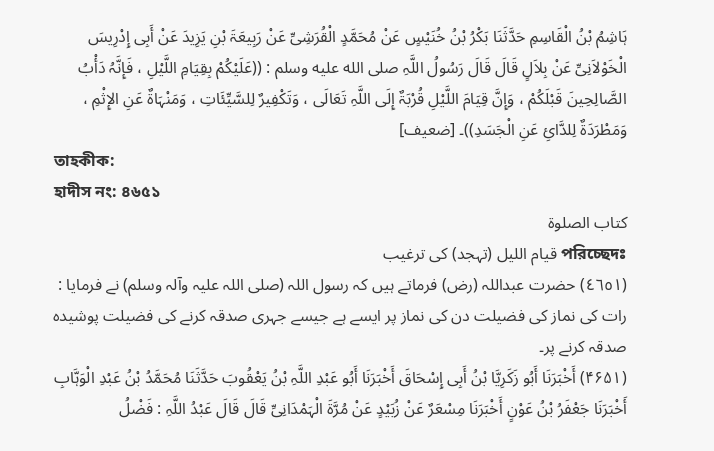ہَاشِمُ بْنُ الْقَاسِمِ حَدَّثَنَا بَکْرُ بْنُ خُنَیْسٍ عَنْ مُحَمَّدٍ الْقُرَشِیِّ عَنْ رَبِیعَۃَ بْنِ یَزِیدَ عَنْ أَبِی إِدْرِیسَ الْخَوْلاَنِیِّ عَنْ بِلاَلٍ قَالَ قَالَ رَسُولُ اللَّہِ صلى الله عليه وسلم : ((عَلَیْکُمْ بِقِیَامِ اللَّیْلِ ، فَإِنَّہُ دَأْبُ الصَّالِحِینَ قَبْلَکُمْ ، وَإِنَّ قِیَامَ اللَّیْلِ قُرْبَۃٌ إِلَی اللَّہِ تَعَالَی ، وَتَکْفِیرٌ لِلسَّیِّئَاتِ ، وَمَنْہَاۃٌ عَنِ الإِثْمِ ، وَمَطْرَدَۃٌ لِلدَّائِ عَنِ الْجَسَدِ))۔ [ضعیف]
তাহকীক:
হাদীস নং: ৪৬৫১
کتاب الصلوة
পরিচ্ছেদঃ قیام اللیل (تہجد) کی ترغیب
(٤٦٥١) حضرت عبداللہ (رض) فرماتے ہیں کہ رسول اللہ (صلی اللہ علیہ وآلہ وسلم) نے فرمایا : رات کی نماز کی فضیلت دن کی نماز پر ایسے ہے جیسے جہری صدقہ کرنے کی فضیلت پوشیدہ صدقہ کرنے پر۔
(۴۶۵۱) أَخْبَرَنَا أَبُو زَکَرِیَّا بْنُ أَبِی إِسْحَاقَ أَخْبَرَنَا أَبُو عَبْدِ اللَّہِ بْنُ یَعْقُوبَ حَدَّثَنَا مُحَمَّدُ بْنُ عَبْدِ الْوَہَّابِ أَخْبَرَنَا جَعْفَرُ بْنُ عَوْنٍ أَخْبَرَنَا مِسْعَرٌ عَنْ زُبَیْدٍ عَنْ مُرَّۃَ الْہَمْدَانِیِّ قَالَ قَالَ عَبْدُ اللَّہِ : فَضْلُ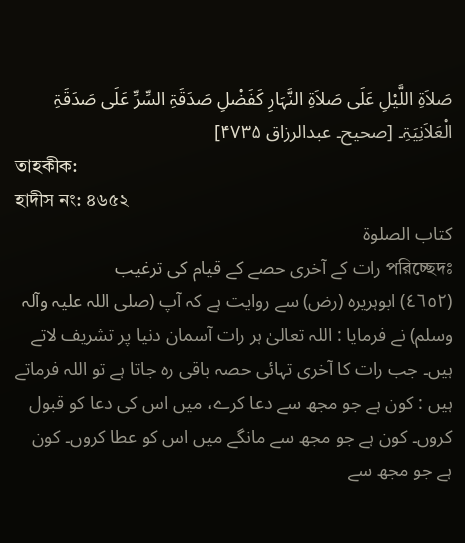صَلاَۃِ اللَّیْلِ عَلَی صَلاَۃِ النَّہَارِ کَفَضْلِ صَدَقَۃِ السِّرِّ عَلَی صَدَقَۃِ الْعَلاَنِیَۃِ۔ [صحیح۔ عبدالرزاق ۴۷۳۵]
তাহকীক:
হাদীস নং: ৪৬৫২
کتاب الصلوة
পরিচ্ছেদঃ رات کے آخری حصے کے قیام کی ترغیب
(٤٦٥٢) ابوہریرہ (رض) سے روایت ہے کہ آپ (صلی اللہ علیہ وآلہ وسلم) نے فرمایا : اللہ تعالیٰ ہر رات آسمان دنیا پر تشریف لاتے ہیں۔ جب رات کا آخری تہائی حصہ باقی رہ جاتا ہے تو اللہ فرماتے ہیں : کون ہے جو مجھ سے دعا کرے، میں اس کی دعا کو قبول کروں۔ کون ہے جو مجھ سے مانگے میں اس کو عطا کروں۔ کون ہے جو مجھ سے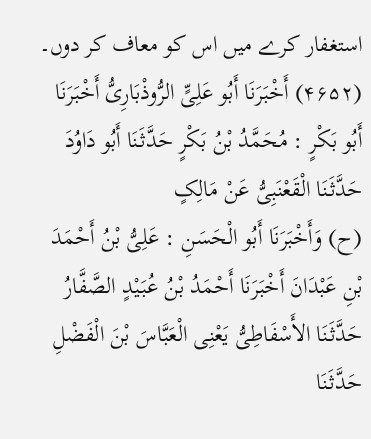استغفار کرے میں اس کو معاف کر دوں۔
(۴۶۵۲) أَخْبَرَنَا أَبُو عَلِیٍّ الرُّوذْبَارِیُّ أَخْبَرَنَا أَبُو بَکْرٍ : مُحَمَّدُ بْنُ بَکْرٍ حَدَّثَنَا أَبُو دَاوُدَ حَدَّثَنَا الْقَعْنَبِیُّ عَنْ مَالِکٍ
(ح) وَأَخْبَرَنَا أَبُو الْحَسَنِ : عَلِیُّ بْنُ أَحْمَدَ بْنِ عَبْدَانَ أَخْبَرَنَا أَحْمَدُ بْنُ عُبَیْدٍ الصَّفَّارُ حَدَّثَنَا الأَسْفَاطِیُّ یَعْنِی الْعَبَّاسَ بْنَ الْفَضْلِ حَدَّثَنَا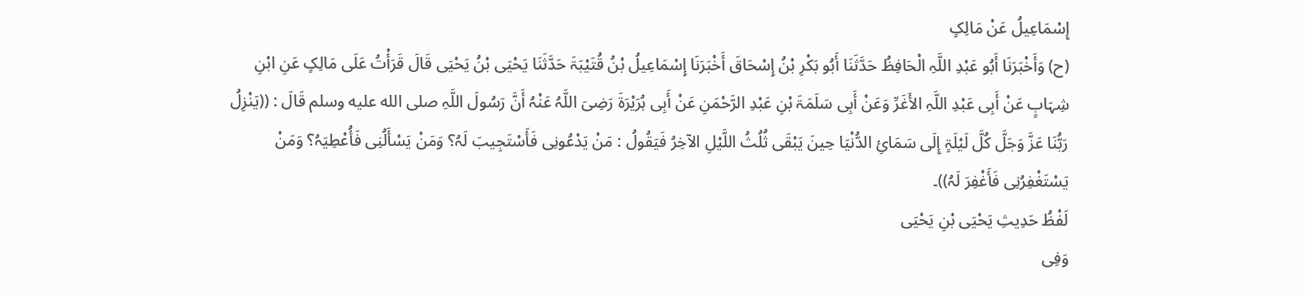إِسْمَاعِیلُ عَنْ مَالِکٍ
(ح) وَأَخْبَرَنَا أَبُو عَبْدِ اللَّہِ الْحَافِظُ حَدَّثَنَا أَبُو بَکْرِ بْنُ إِسْحَاقَ أَخْبَرَنَا إِسْمَاعِیلُ بْنُ قُتَیْبَۃَ حَدَّثَنَا یَحْیَی بْنُ یَحْیَی قَالَ قَرَأْتُ عَلَی مَالِکٍ عَنِ ابْنِ شِہَابٍ عَنْ أَبِی عَبْدِ اللَّہِ الأَغَرِّ وَعَنْ أَبِی سَلَمَۃَ بْنِ عَبْدِ الرَّحْمَنِ عَنْ أَبِی ہُرَیْرَۃَ رَضِیَ اللَّہُ عَنْہُ أَنَّ رَسُولَ اللَّہِ صلى الله عليه وسلم قَالَ : ((یَنْزِلُ رَبُّنَا عَزَّ وَجَلَّ کُلَّ لَیْلَۃٍ إِلَی سَمَائِ الدُّنْیَا حِینَ یَبْقَی ثُلُثُ اللَّیْلِ الآخِرُ فَیَقُولُ : مَنْ یَدْعُونِی فَأَسْتَجِیبَ لَہُ؟ وَمَنْ یَسْأَلُنِی فَأُعْطِیَہُ؟ وَمَنْ یَسْتَغْفِرُنِی فَأَغْفِرَ لَہُ))۔
لَفْظُ حَدِیثِ یَحْیَی بْنِ یَحْیَی
وَفِی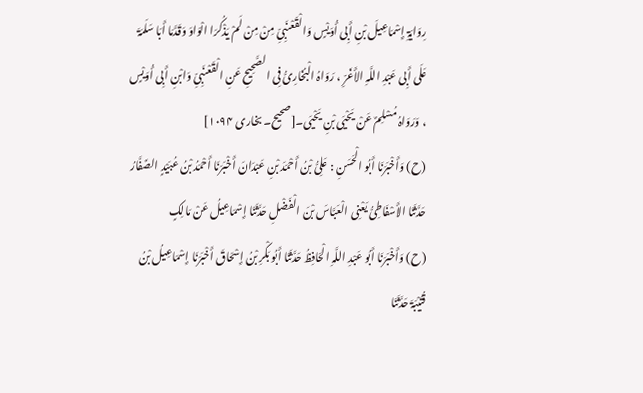رِوَایَۃِ إِسْمَاعِیلَ بْنِ أَبِی أُوَیْسٍ وَالْقَعْنَبِیِّ مِنْ مِنْ لَمْ یَذْکُرَا الْوَاوَ وَقَدَّمَا أَبَا سَلَمَۃَ عَلَی أَبِی عَبْدِ اللَّہِ الأَغَرِّ ، رَوَاہُ الْبُخَارِیُّ فِی الصَّحِیحِ عَنِ الْقَعْنَبِیِّ وَابْنِ أَبِی أُوَیْسٍ ، وَرَوَاہُ مُسْلِمٌ عَنْ یَحْیَی بْنِ یَحْیَی۔[صحیح۔ بخاری ۱۰۹۴]
(ح) وَأَخْبَرَنَا أَبُو الْحَسَنِ : عَلِیُّ بْنُ أَحْمَدَ بْنِ عَبْدَانَ أَخْبَرَنَا أَحْمَدُ بْنُ عُبَیْدٍ الصَّفَّارُ حَدَّثَنَا الأَسْفَاطِیُّ یَعْنِی الْعَبَّاسَ بْنَ الْفَضْلِ حَدَّثَنَا إِسْمَاعِیلُ عَنْ مَالِکٍ
(ح) وَأَخْبَرَنَا أَبُو عَبْدِ اللَّہِ الْحَافِظُ حَدَّثَنَا أَبُو بَکْرِ بْنُ إِسْحَاقَ أَخْبَرَنَا إِسْمَاعِیلُ بْنُ قُتَیْبَۃَ حَدَّثَنَا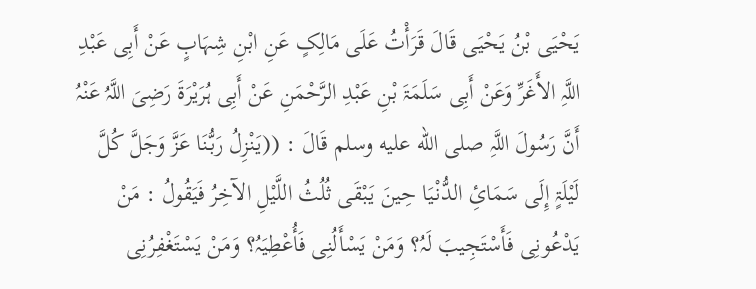یَحْیَی بْنُ یَحْیَی قَالَ قَرَأْتُ عَلَی مَالِکٍ عَنِ ابْنِ شِہَابٍ عَنْ أَبِی عَبْدِ اللَّہِ الأَغَرِّ وَعَنْ أَبِی سَلَمَۃَ بْنِ عَبْدِ الرَّحْمَنِ عَنْ أَبِی ہُرَیْرَۃَ رَضِیَ اللَّہُ عَنْہُ أَنَّ رَسُولَ اللَّہِ صلى الله عليه وسلم قَالَ : ((یَنْزِلُ رَبُّنَا عَزَّ وَجَلَّ کُلَّ لَیْلَۃٍ إِلَی سَمَائِ الدُّنْیَا حِینَ یَبْقَی ثُلُثُ اللَّیْلِ الآخِرُ فَیَقُولُ : مَنْ یَدْعُونِی فَأَسْتَجِیبَ لَہُ؟ وَمَنْ یَسْأَلُنِی فَأُعْطِیَہُ؟ وَمَنْ یَسْتَغْفِرُنِی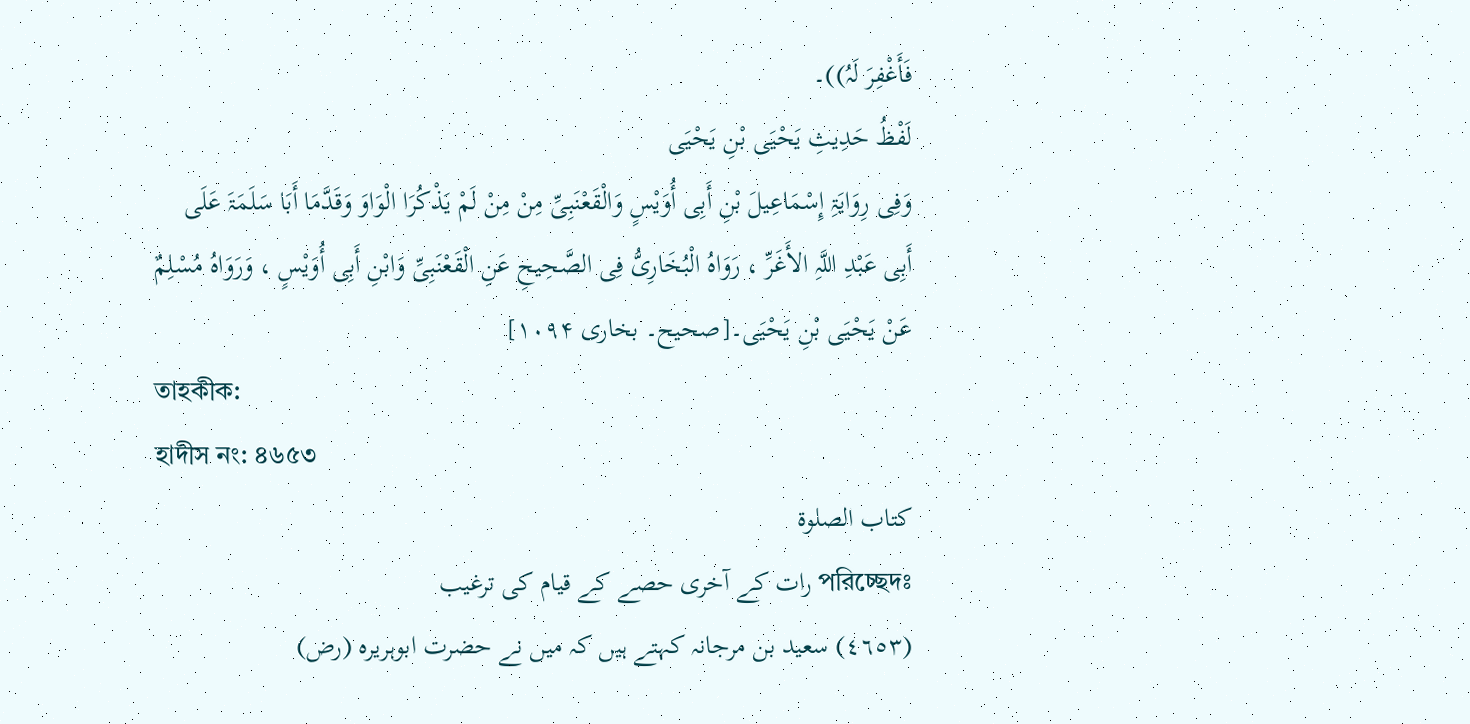فَأَغْفِرَ لَہُ))۔
لَفْظُ حَدِیثِ یَحْیَی بْنِ یَحْیَی
وَفِی رِوَایَۃِ إِسْمَاعِیلَ بْنِ أَبِی أُوَیْسٍ وَالْقَعْنَبِیِّ مِنْ مِنْ لَمْ یَذْکُرَا الْوَاوَ وَقَدَّمَا أَبَا سَلَمَۃَ عَلَی أَبِی عَبْدِ اللَّہِ الأَغَرِّ ، رَوَاہُ الْبُخَارِیُّ فِی الصَّحِیحِ عَنِ الْقَعْنَبِیِّ وَابْنِ أَبِی أُوَیْسٍ ، وَرَوَاہُ مُسْلِمٌ عَنْ یَحْیَی بْنِ یَحْیَی۔[صحیح۔ بخاری ۱۰۹۴]
তাহকীক:
হাদীস নং: ৪৬৫৩
کتاب الصلوة
পরিচ্ছেদঃ رات کے آخری حصے کے قیام کی ترغیب
(٤٦٥٣) سعید بن مرجانہ کہتے ہیں کہ میں نے حضرت ابوہریرہ (رض)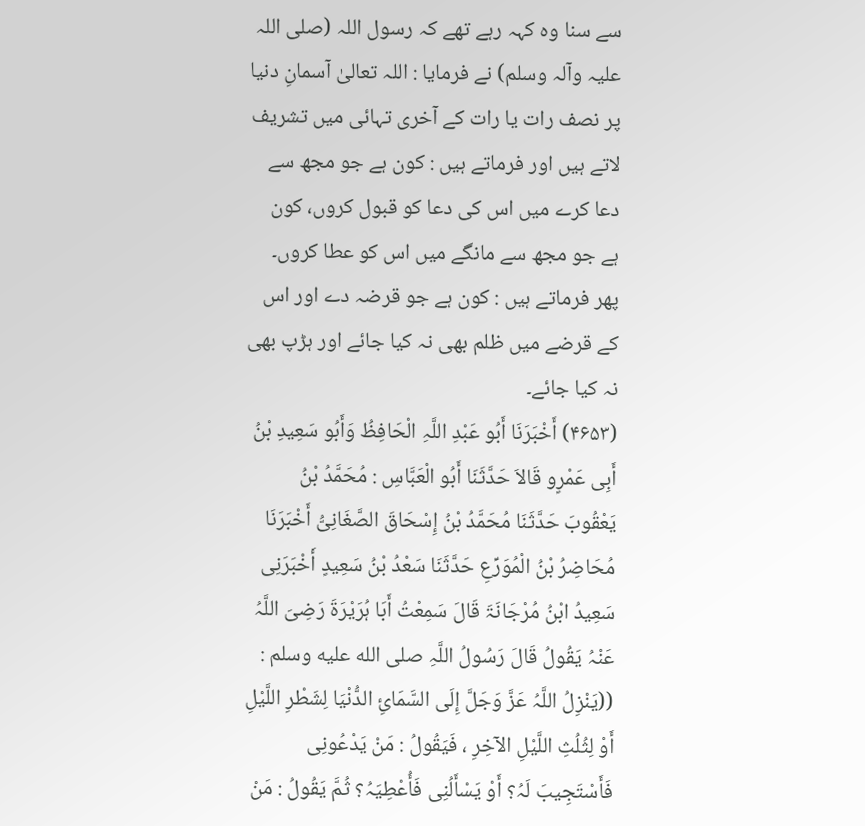سے سنا وہ کہہ رہے تھے کہ رسول اللہ (صلی اللہ علیہ وآلہ وسلم) نے فرمایا : اللہ تعالیٰ آسمانِ دنیا پر نصف رات یا رات کے آخری تہائی میں تشریف لاتے ہیں اور فرماتے ہیں : کون ہے جو مجھ سے دعا کرے میں اس کی دعا کو قبول کروں، کون ہے جو مجھ سے مانگے میں اس کو عطا کروں۔ پھر فرماتے ہیں : کون ہے جو قرضہ دے اور اس کے قرضے میں ظلم بھی نہ کیا جائے اور ہڑپ بھی نہ کیا جائے۔
(۴۶۵۳) أَخْبَرَنَا أَبُو عَبْدِ اللَّہِ الْحَافِظُ وَأَبُو سَعِیدِ بْنُ أَبِی عَمْرٍو قَالاَ حَدَّثَنَا أَبُو الْعَبَّاسِ : مُحَمَّدُ بْنُ یَعْقُوبَ حَدَّثَنَا مُحَمَّدُ بْنُ إِسْحَاقَ الصَّغَانِیُّ أَخْبَرَنَا مُحَاضِرُ بْنُ الْمُوَرِّعِ حَدَّثَنَا سَعْدُ بْنُ سَعِیدٍ أَخْبَرَنِی سَعِیدُ ابْنُ مُرْجَانَۃَ قَالَ سَمِعْتُ أَبَا ہُرَیْرَۃَ رَضِیَ اللَّہُ عَنْہُ یَقُولُ قَالَ رَسُولُ اللَّہِ صلى الله عليه وسلم : ((یَنْزِلُ اللَّہُ عَزَّ وَجَلَّ إِلَی السَّمَائِ الدُّنْیَا لِشَطْرِ اللَّیْلِ أَوْ لِثُلُثِ اللَّیْلِ الآخِرِ ، فَیَقُولُ : مَنْ یَدْعُونِی فَأَسْتَجِیبَ لَہُ؟ أَوْ یَسْأَلُنِی فَأُعْطِیَہُ؟ ثُمَّ یَقُولُ : مَنْ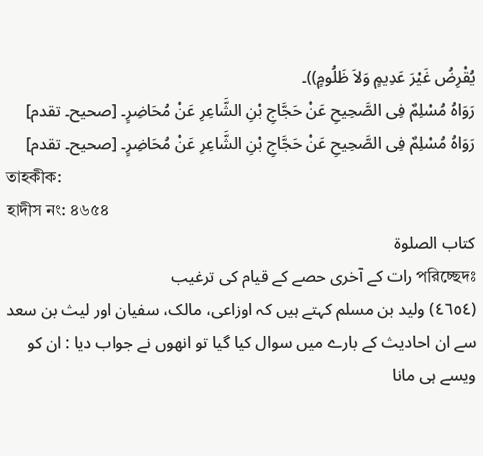یُقْرِضُ غَیْرَ عَدِیمٍ وَلاَ ظَلُومٍ))۔
رَوَاہُ مُسْلِمٌ فِی الصَّحِیحِ عَنْ حَجَّاجِ بْنِ الشَّاعِرِ عَنْ مُحَاضِرٍ۔ [صحیح۔ تقدم]
رَوَاہُ مُسْلِمٌ فِی الصَّحِیحِ عَنْ حَجَّاجِ بْنِ الشَّاعِرِ عَنْ مُحَاضِرٍ۔ [صحیح۔ تقدم]
তাহকীক:
হাদীস নং: ৪৬৫৪
کتاب الصلوة
পরিচ্ছেদঃ رات کے آخری حصے کے قیام کی ترغیب
(٤٦٥٤) ولید بن مسلم کہتے ہیں کہ اوزاعی، مالک، سفیان اور لیث بن سعد سے ان احادیث کے بارے میں سوال کیا گیا تو انھوں نے جواب دیا : ان کو ویسے ہی مانا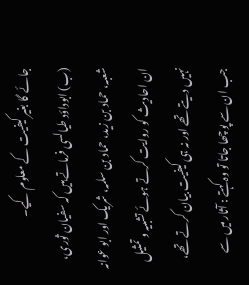جائے گا بغیر کیفیت کے معلوم کیے۔
(ب) ابوداؤد طیالسی فرماتے ہیں کہ سفیان ثوری، شعبہ، حماد بن زید، حماد بن سلمہ، شریک اور ابو عوانہ ان احادیث کو روایت کرتے ہوئے تشبیہ و تمثیل نہیں دیتے تھے اور نہ ہی کیفیت بیان کرتے تھے، جب ان سے پوچھا جاتا تو وہ کہتے : آثار میں سے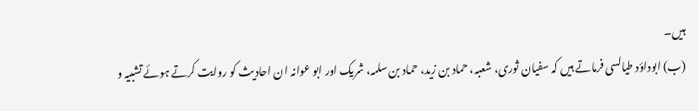ہیں۔
(ب) ابوداؤد طیالسی فرماتے ہیں کہ سفیان ثوری، شعبہ، حماد بن زید، حماد بن سلمہ، شریک اور ابو عوانہ ان احادیث کو روایت کرتے ہوئے تشبیہ و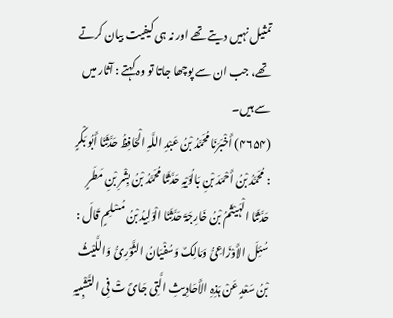تمثیل نہیں دیتے تھے اور نہ ہی کیفیت بیان کرتے تھے، جب ان سے پوچھا جاتا تو وہ کہتے : آثار میں سے ہیں۔
(۴۶۵۴) أَخْبَرَنَا مُحَمَّدُ بْنُ عَبْدِ اللَّہِ الْحَافِظُ حَدَّثَنَا أَبُو بَکْرٍ : مُحَمَّدُ بْنُ أَحْمَدَ بْنِ بَالُوَیْہِ حَدَّثَنَا مُحَمَّدُ بْنُ بِشْرِ بْنِ مَطَرٍ حَدَّثَنَا الْہَیْثَمُ بْنُ خَارِجَۃَ حَدَّثَنَا الْوَلِیدُ بْنُ مُسْلِمٍ قَالَ : سُئِلَ الأَوْزَاعِیُّ وَمَالِکٌ وَسُفْیَانُ الثَّوْرِیُّ وَاللَّیْثُ بْنُ سَعْدٍ عَنْ ہَذِہِ الأَحَادِیثِ الَّتِی جَائَ تْ فِی التَّشْبِیہِ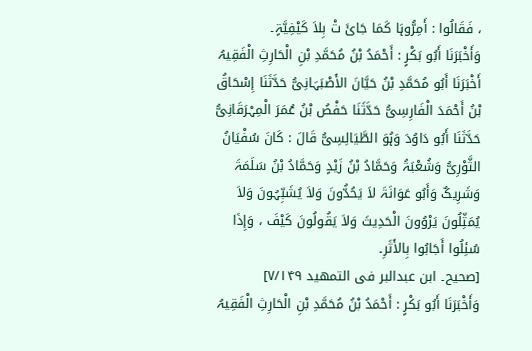، فَقَالُوا : أَمِرُّوہَا کَمَا جَائَ تْ بِلاَ کَیْفِیَّۃٍ۔
وَأَخْبَرَنَا أَبُو بَکْرٍ : أَحْمَدُ بْنُ مُحَمَّدِ بْنِ الْحَارِثِ الْفَقِیہُ أَخْبَرَنَا أَبُو مُحَمَّدِ بْنُ حَیَّانَ الأَصْبَہَانِیُّ حَدَّثَنَا إِسْحَاقُ بْنُ أَحْمَدَ الْفَارِسِیُّ حَدَّثَنَا حَفْصُ بْنُ عُمَرَ الْمِہْرَقَانِیُّ حَدَّثَنَا أَبُو دَاوُدَ وَہُوَ الطَّیَالِسِیُّ قَالَ : کَانَ سُفْیَانُ الثَّوْرِیُّ وَشُعْبَۃُ وَحَمَّادُ بْنُ زَیْدٍ وَحَمَّادُ بْنُ سَلَمَۃَ وَشَرِیکٌ وَأَبُو عَوَانَۃَ لاَ یَحُدُّونَ وَلاَ یُشَبِّہُونَ وَلاَ یُمَثِّلُونَ یَرْوُونَ الْحَدِیثَ وَلاَ یَقُولُونَ کَیْفَ ، وَإِذَا سُئِلُوا أَجَابُوا بِالأَثَرِ۔
[صحیح۔ ابن عبدالبر فی التمھید ۷/۱۴۹]
وَأَخْبَرَنَا أَبُو بَکْرٍ : أَحْمَدُ بْنُ مُحَمَّدِ بْنِ الْحَارِثِ الْفَقِیہُ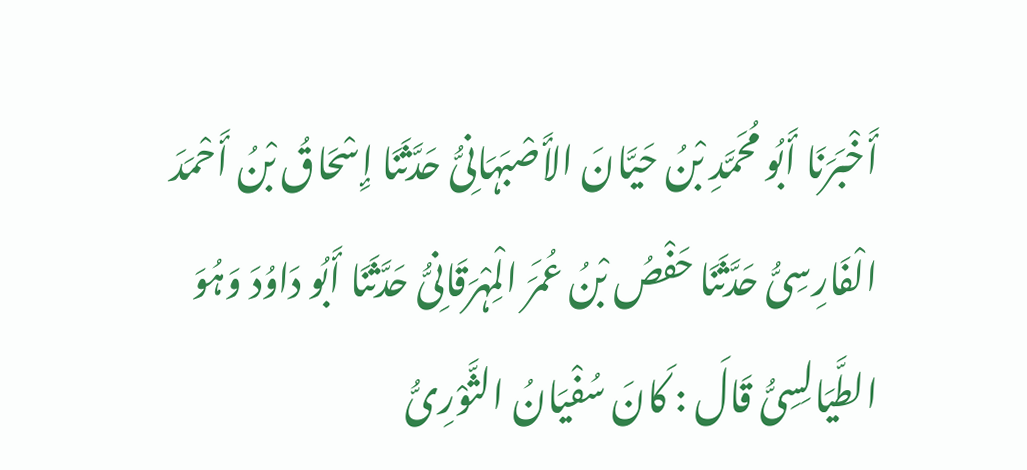أَخْبَرَنَا أَبُو مُحَمَّدِ بْنُ حَیَّانَ الأَصْبَہَانِیُّ حَدَّثَنَا إِسْحَاقُ بْنُ أَحْمَدَ الْفَارِسِیُّ حَدَّثَنَا حَفْصُ بْنُ عُمَرَ الْمِہْرَقَانِیُّ حَدَّثَنَا أَبُو دَاوُدَ وَہُوَ الطَّیَالِسِیُّ قَالَ : کَانَ سُفْیَانُ الثَّوْرِیُّ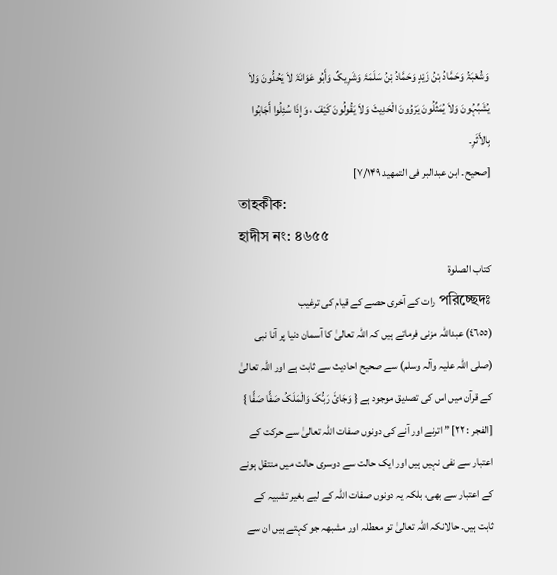وَشُعْبَۃُ وَحَمَّادُ بْنُ زَیْدٍ وَحَمَّادُ بْنُ سَلَمَۃَ وَشَرِیکٌ وَأَبُو عَوَانَۃَ لاَ یَحُدُّونَ وَلاَ یُشَبِّہُونَ وَلاَ یُمَثِّلُونَ یَرْوُونَ الْحَدِیثَ وَلاَ یَقُولُونَ کَیْفَ ، وَإِذَا سُئِلُوا أَجَابُوا بِالأَثَرِ۔
[صحیح۔ ابن عبدالبر فی التمھید ۷/۱۴۹]
তাহকীক:
হাদীস নং: ৪৬৫৫
کتاب الصلوة
পরিচ্ছেদঃ رات کے آخری حصے کے قیام کی ترغیب
(٤٦٥٥) عبداللہ مزنی فرماتے ہیں کہ اللہ تعالیٰ کا آسمان دنیا پر آنا نبی (صلی اللہ علیہ وآلہ وسلم) سے صحیح احادیث سے ثابت ہے اور اللہ تعالیٰ کے قرآن میں اس کی تصدیق موجود ہے { وَجَائَ رَبُّکَ وَالْمَلَکُ صَفًّا صَفًّا } [الفجر : ٢٢] ” اترنے اور آنے کی دونوں صفات اللہ تعالیٰ سے حرکت کے اعتبار سے نفی نہیں ہیں اور ایک حالت سے دوسری حالت میں منتقل ہونے کے اعتبار سے بھی، بلکہ یہ دونوں صفات اللہ کے لیے بغیر تشبیہ کے ثابت ہیں۔ حالانکہ اللہ تعالیٰ تو معطلہ اور مشبھہ جو کہتے ہیں ان سے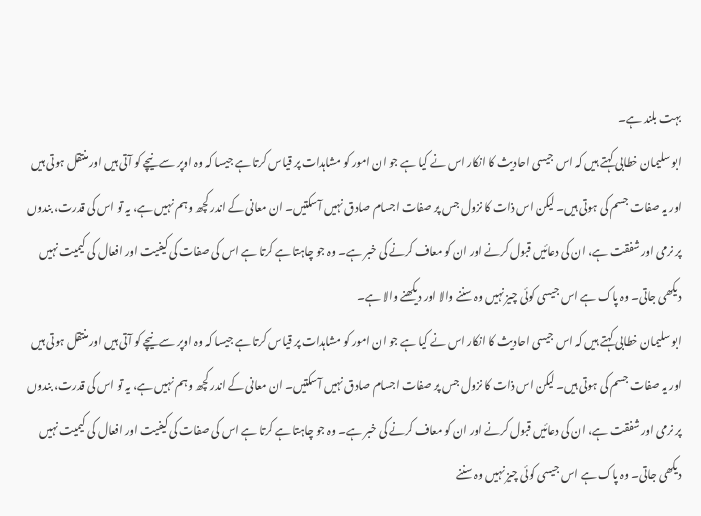بہت بلند ہے۔
ابو سلیمان خطابی کہتے ہیں کہ اس جیسی احادیث کا انکار اس نے کیا ہے جو ان امور کو مشاہدات پر قیاس کرتا ہے جیسا کہ وہ اوپر سے نیچے کو آتی ہیں اور منتقل ہوتی ہیں اور یہ صفات جسم کی ہوتی ہیں۔ لیکن اس ذات کا نزول جس پر صفات اجسام صادق نہیں آسکتیں۔ ان معانی کے اندر کچھ وہم نہیں ہے، یہ تو اس کی قدرت، بندوں پر نرمی اور شفقت ہے، ان کی دعائیں قبول کرنے اور ان کو معاف کرنے کی خبر ہے۔ وہ جو چاہتا ہے کرتا ہے اس کی صفات کی کیفیت اور افعال کی کیمیت نہیں دیکھی جاتی۔ وہ پاک ہے اس جیسی کوئی چیز نہیں وہ سننے والا اور دیکھنے والا ہے۔
ابو سلیمان خطابی کہتے ہیں کہ اس جیسی احادیث کا انکار اس نے کیا ہے جو ان امور کو مشاہدات پر قیاس کرتا ہے جیسا کہ وہ اوپر سے نیچے کو آتی ہیں اور منتقل ہوتی ہیں اور یہ صفات جسم کی ہوتی ہیں۔ لیکن اس ذات کا نزول جس پر صفات اجسام صادق نہیں آسکتیں۔ ان معانی کے اندر کچھ وہم نہیں ہے، یہ تو اس کی قدرت، بندوں پر نرمی اور شفقت ہے، ان کی دعائیں قبول کرنے اور ان کو معاف کرنے کی خبر ہے۔ وہ جو چاہتا ہے کرتا ہے اس کی صفات کی کیفیت اور افعال کی کیمیت نہیں دیکھی جاتی۔ وہ پاک ہے اس جیسی کوئی چیز نہیں وہ سننے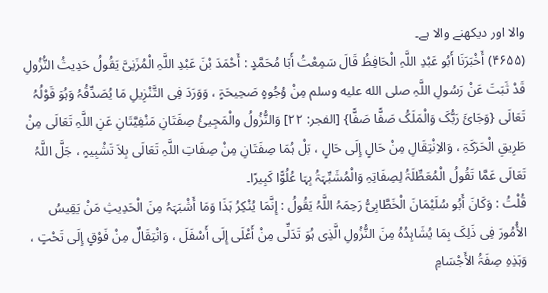والا اور دیکھنے والا ہے۔
(۴۶۵۵) أَخْبَرَنَا أَبُو عَبْدِ اللَّہِ الْحَافِظُ قَالَ سَمِعْتُ أَبَا مُحَمَّدٍ : أَحْمَدَ بْنَ عَبْدِ اللَّہِ الْمُزَنِیَّ یَقُولُ حَدِیثُ النُّزُولِ قَدْ ثَبَتَ عَنْ رَسُولِ اللَّہِ صلى الله عليه وسلم مِنْ وُجُوہٍ صَحِیحَۃٍ ، وَوَرَدَ فِی التَّنْزِیلِ مَا یُصَدِّقُہُ وَہُوَ قَوْلُہُ تَعَالَی {وَجَائَ رَبُّکَ وَالْمَلَکُ صَفًّا صَفًّا} [الفجر: ۲۲] وَالنُّزُولُ والْمَجِیئُ صِفَتَانِ مَنْفِیَّتَانِ عَنِ اللَّہِ تَعَالَی مِنْ طَرِیقِ الْحَرَکَۃِ ، وَالاِنْتِقَالِ مِنْ حَالٍ إِلَی حَالٍ ، بَلْ ہُمَا صِفَتَانِ مِنْ صِفَاتِ اللَّہِ تَعَالَی بِلاَ تَشْبِیہٍ ، جَلَّ اللَّہُ تَعَالَی عَمَّا تَقُولُ الْمُعَطِّلَۃُ لِصِفَاتِہِ وَالْمُشَبِّہَۃُ بِہَا عُلُوًّا کَبِیرًا۔
قُلْتُ : وَکَانَ أَبُو سُلَیْمَانَ الْخَطَّابِیُّ رَحِمَہُ اللَّہُ یَقُولُ : إِنَّمَا یُنْکِرُ ہَذَا وَمَا أَشْبَہَہُ مِنَ الْحَدِیثِ مَنْ یَقِیسُ الأُمُورَ فِی ذَلِکَ بِمَا یُشَاہِدُہُ مِنَ النُّزُولِ الَّذِی ہُوَ تَدَلِّی مِنْ أَعْلَی إِلَی أَسْفَلَ ، وَانْتِقَالٌ مِنْ فَوْقٍ إِلَی تَحْتٍ ، وَہَذِہِ صِفَۃُ الأَجْسَامِ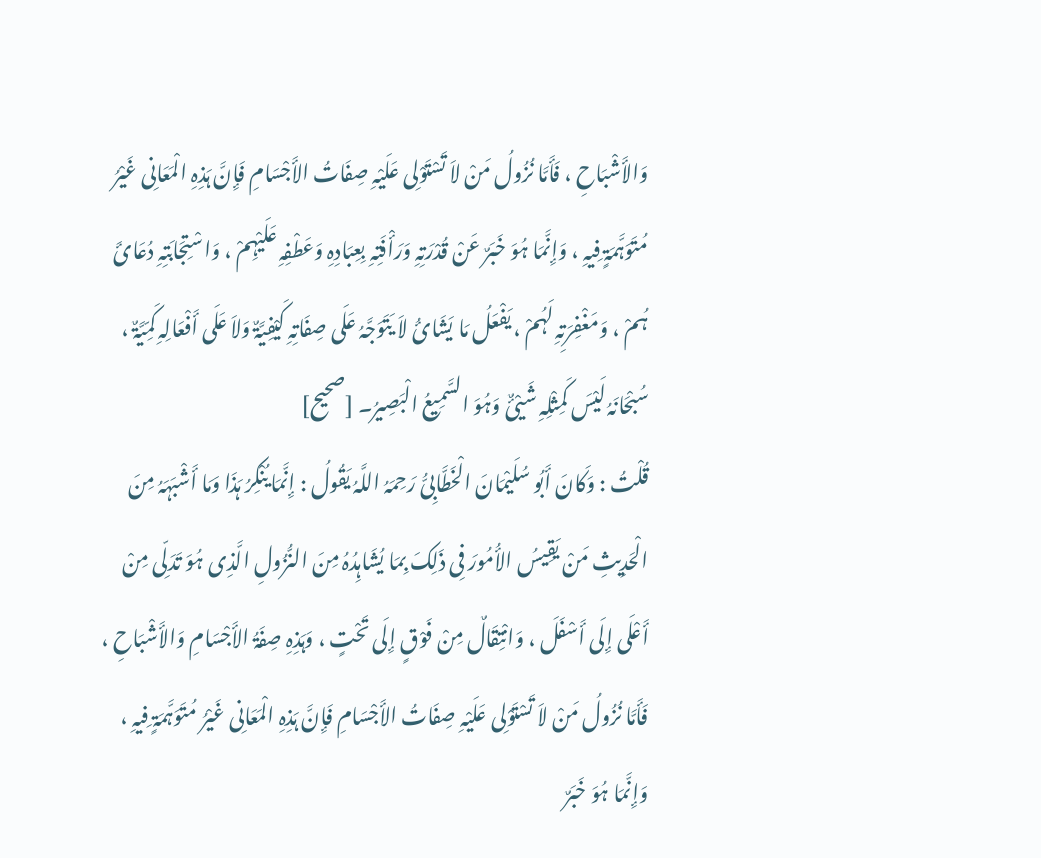وَالأَشْبَاحِ ، فَأَمَّا نُزُولُ مَنْ لاَ تَسْتَوْلِی عَلَیْہِ صِفَاتُ الأَجْسَامِ فَإِنَّ ہَذِہِ الْمَعَانِی غَیْرُ مُتَوَہَّمَۃٍ فِیہِ ، وَإِنَّمَا ہُوَ خَبَرٌ عَنْ قُدْرَتِہِ وَرَأْفَتِہِ بِعِبَادِہِ وَعَطْفِہِ عَلَیْہِمْ ، وَاسْتِجَابَتِہِ دُعَائَ ہُمْ ، وَمَغْفِرَتِہِ لَہُمْ ، یَفْعَلُ مَا یَشَائُ لاَ یَتَوَجَّہُ عَلَی صِفَاتِہِ کَیْفِیَّۃٌ وَلاَ عَلَی أَفْعَالِہِ کَمِّیَّۃٌ ، سُبْحَانَہُ لَیْسَ کَمِثْلِہِ شَیْئٌ وَہُوَ السَّمِیعُ الْبَصِیرُ۔ [صحیح]
قُلْتُ : وَکَانَ أَبُو سُلَیْمَانَ الْخَطَّابِیُّ رَحِمَہُ اللَّہُ یَقُولُ : إِنَّمَا یُنْکِرُ ہَذَا وَمَا أَشْبَہَہُ مِنَ الْحَدِیثِ مَنْ یَقِیسُ الأُمُورَ فِی ذَلِکَ بِمَا یُشَاہِدُہُ مِنَ النُّزُولِ الَّذِی ہُوَ تَدَلِّی مِنْ أَعْلَی إِلَی أَسْفَلَ ، وَانْتِقَالٌ مِنْ فَوْقٍ إِلَی تَحْتٍ ، وَہَذِہِ صِفَۃُ الأَجْسَامِ وَالأَشْبَاحِ ، فَأَمَّا نُزُولُ مَنْ لاَ تَسْتَوْلِی عَلَیْہِ صِفَاتُ الأَجْسَامِ فَإِنَّ ہَذِہِ الْمَعَانِی غَیْرُ مُتَوَہَّمَۃٍ فِیہِ ، وَإِنَّمَا ہُوَ خَبَرٌ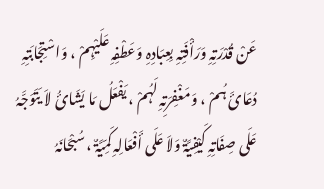عَنْ قُدْرَتِہِ وَرَأْفَتِہِ بِعِبَادِہِ وَعَطْفِہِ عَلَیْہِمْ ، وَاسْتِجَابَتِہِ دُعَائَ ہُمْ ، وَمَغْفِرَتِہِ لَہُمْ ، یَفْعَلُ مَا یَشَائُ لاَ یَتَوَجَّہُ عَلَی صِفَاتِہِ کَیْفِیَّۃٌ وَلاَ عَلَی أَفْعَالِہِ کَمِّیَّۃٌ ، سُبْحَانَہُ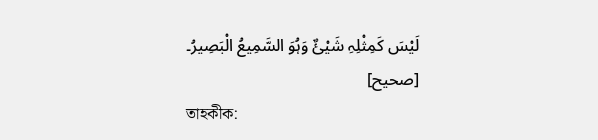لَیْسَ کَمِثْلِہِ شَیْئٌ وَہُوَ السَّمِیعُ الْبَصِیرُ۔ [صحیح]
তাহকীক: